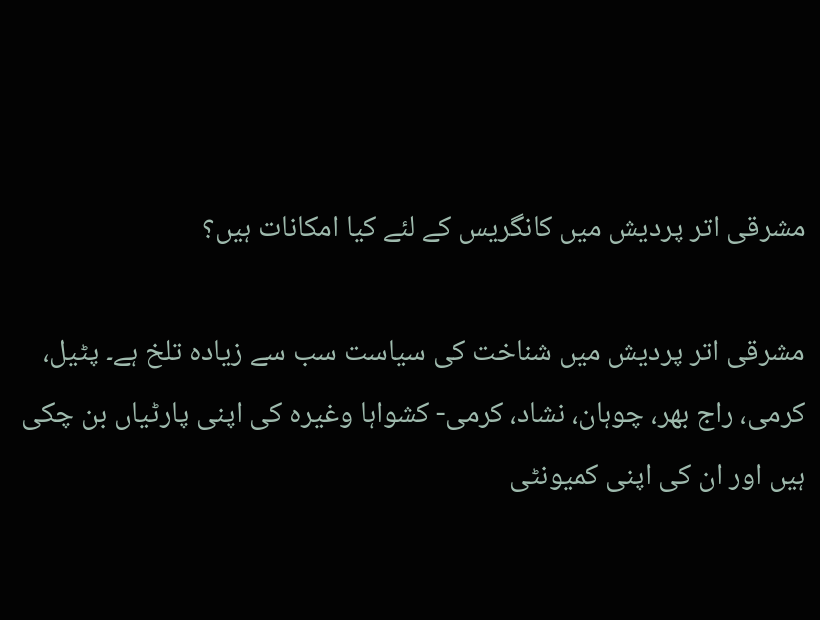مشرقی اتر پردیش میں کانگریس کے لئے کیا امکانات ہیں؟

مشرقی اتر پردیش میں شناخت کی سیاست سب سے زیادہ تلخ ہے۔ پٹیل، کرمی، راج بھر، چوہان، نشاد، کرمی- کشواہا وغیرہ کی اپنی پارٹیاں بن چکی ہیں اور ان کی اپنی کمیونٹی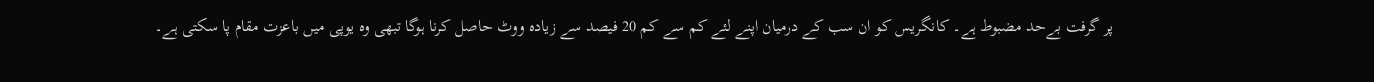پر گرفت بےحد مضبوط ہے۔ کانگریس کو ان سب کے درمیان اپنے لئے کم سے کم 20 فیصد سے زیادہ ووٹ حاصل کرنا ہوگا تبھی وہ یوپی میں باعزت مقام پا سکتی ہے۔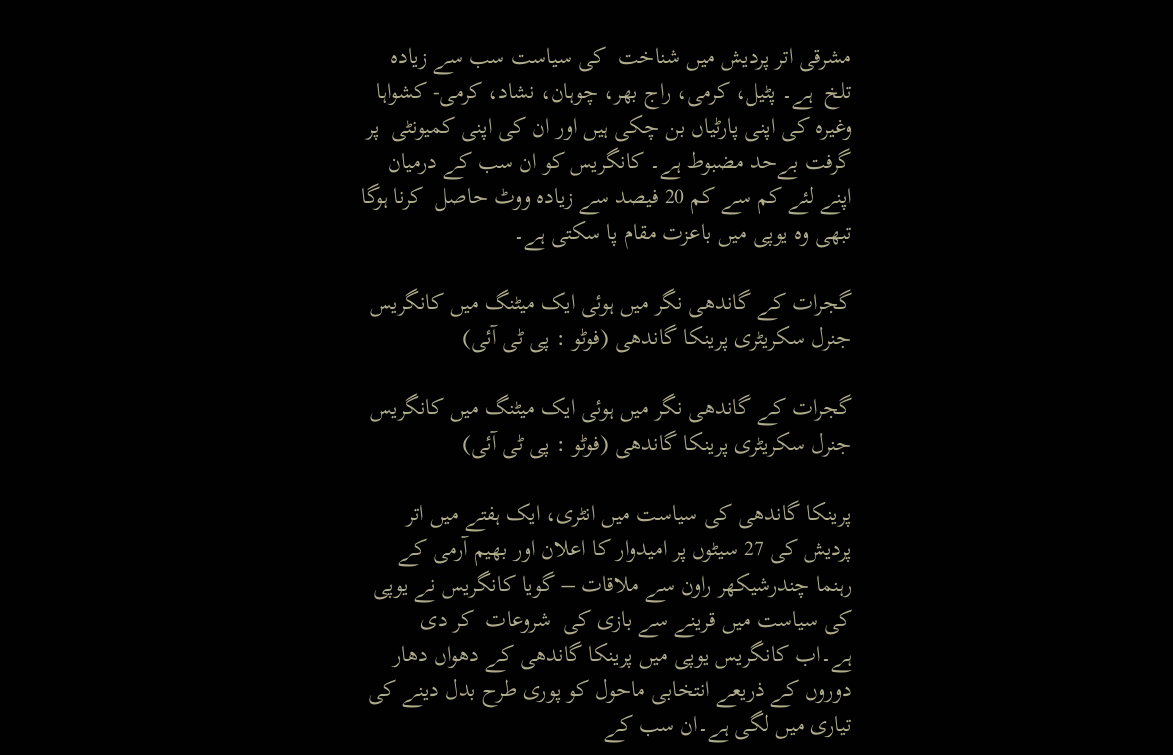مشرقی اتر پردیش میں شناخت  کی سیاست سب سے زیادہ تلخ  ہے۔ پٹیل، کرمی، راج بھر، چوہان، نشاد، کرمی- کشواہا وغیرہ کی اپنی پارٹیاں بن چکی ہیں اور ان کی اپنی کمیونٹی  پر گرفت بےحد مضبوط ہے۔ کانگریس کو ان سب کے درمیان اپنے لئے کم سے کم 20 فیصد سے زیادہ ووٹ حاصل  کرنا ہوگا تبھی وہ یوپی میں باعزت مقام پا سکتی ہے۔

گجرات کے گاندھی نگر میں ہوئی ایک میٹنگ میں کانگریس جنرل سکریٹری پرینکا گاندھی (فوٹو : پی ٹی آئی)

گجرات کے گاندھی نگر میں ہوئی ایک میٹنگ میں کانگریس جنرل سکریٹری پرینکا گاندھی (فوٹو : پی ٹی آئی)

پرینکا گاندھی کی سیاست میں انٹری، ایک ہفتے میں اتر پردیش کی 27 سیٹوں پر امیدوار کا اعلان اور بھیم آرمی کے رہنما چندرشیکھر راون سے ملاقات – گویا کانگریس نے یوپی کی سیاست میں قرینے سے بازی کی  شروعات  کر دی ہے۔اب کانگریس یوپی میں پرینکا گاندھی کے دھواں دھار دوروں کے ذریعے انتخابی ماحول کو پوری طرح بدل دینے کی تیاری میں لگی ہے۔ان سب کے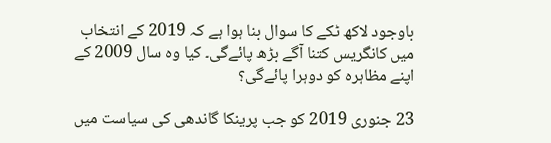باوجود لاکھ ٹکے کا سوال بنا ہوا ہے کہ 2019 کے انتخاب میں کانگریس کتنا آگے بڑھ پائے‌گی۔ کیا وہ سال 2009 کے اپنے مظاہرہ کو دوہرا پائے‌گی؟

23 جنوری 2019 کو جب پرینکا گاندھی کی سیاست میں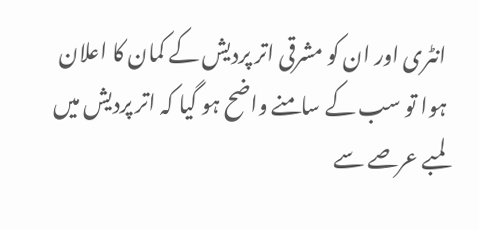انٹری اور ان کو مشرقی اتر پردیش کے کمان کا اعلان ہوا تو سب کے سامنے واضح ہو گیا کہ اتر پردیش میں لمبے عرصے سے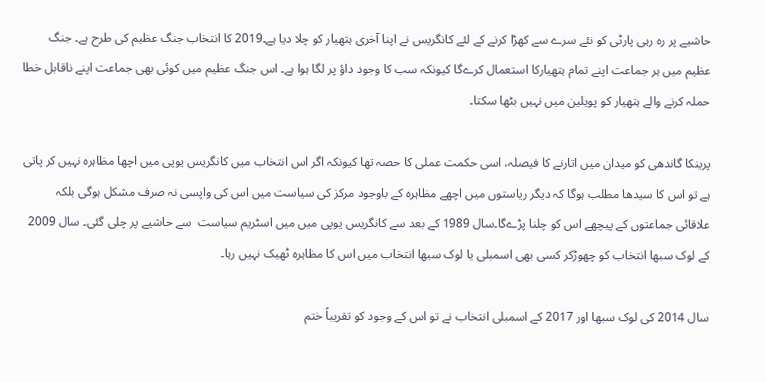حاشیے پر رہ رہی پارٹی کو نئے سرے سے کھڑا کرنے کے لئے کانگریس نے اپنا آخری ہتھیار کو چلا دیا ہے۔2019 کا انتخاب جنگ عظیم کی طرح ہے۔ جنگ عظیم میں ہر جماعت اپنے تمام ہتھیارکا استعمال کرے‌گا کیونکہ سب کا وجود داؤ‌ پر لگا ہوا ہے۔ اس جنگ عظیم میں کوئی بھی جماعت اپنے ناقابل خطا حملہ کرنے والے ہتھیار کو پویلین میں نہیں بٹھا سکتا۔

پرینکا گاندھی کو میدان میں اتارنے کا فیصلہ، اسی حکمت عملی کا حصہ تھا کیونکہ اگر اس انتخاب میں کانگریس یوپی میں اچھا مظاہرہ نہیں کر پاتی ہے تو اس کا سیدھا مطلب ہوگا کہ دیگر ریاستوں میں اچھے مظاہرہ کے باوجود مرکز کی سیاست میں اس کی واپسی نہ صرف مشکل ہوگی بلکہ علاقائی جماعتوں کے پیچھے اس کو چلنا پڑے‌گا۔سال 1989 کے بعد سے کانگریس یوپی میں میں اسٹریم سیاست  سے حاشیے پر چلی گئی۔ سال 2009 کے لوک سبھا انتخاب کو چھوڑ‌کر کسی بھی اسمبلی یا لوک سبھا انتخاب میں اس کا مظاہرہ ٹھیک نہیں رہا۔

سال 2014 کی لوک سبھا اور 2017 کے اسمبلی انتخاب نے تو اس کے وجود کو تقریباً ختم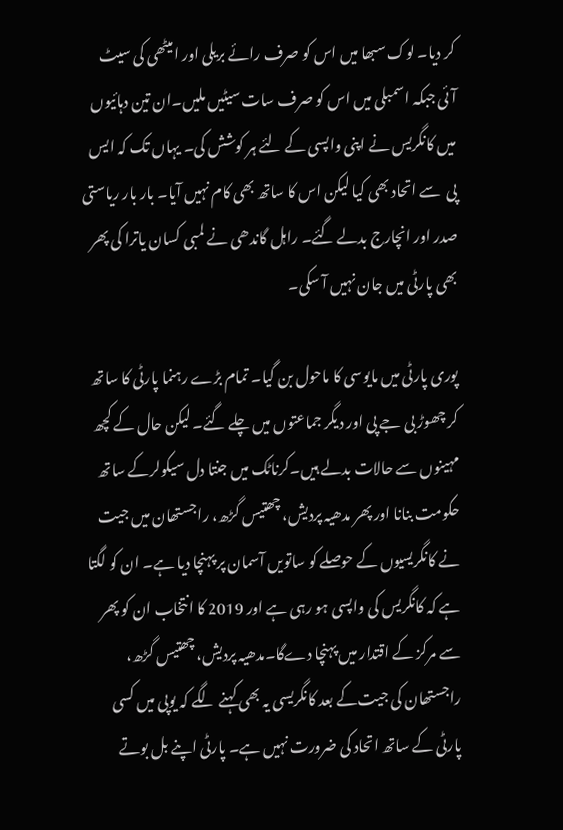کر دیا۔ لوک سبھا میں اس کو صرف رائے بریلی اور امیٹھی کی سیٹ آئی جبکہ اسمبلی میں اس کو صرف سات سیٹیں ملیں۔ان تین دہائیوں میں کانگریس نے اپنی واپسی کے لئے ہر کوشش کی۔ یہاں تک کہ ایس پی  سے اتحاد بھی کیا لیکن اس کا ساتھ بھی کام نہیں آیا۔ بار بار ریاستی صدر اور انچارج بدلے گئے۔ راہل گاندھی نے لمبی کسان یاترا کی پھر بھی پارٹی میں جان نہیں آ سکی۔

پوری پارٹی میں مایوسی کا ماحول بن گیا۔ تمام بڑے رہنما پارٹی کا ساتھ کر چھوڑ بی جے پی اور دیگر جماعتوں میں چلے گئے۔ لیکن حال کے کچھ مہینوں سے حالات بدلے ہیں۔کرناٹک میں جنتا دل سیکولرکے ساتھ حکومت بنانا اور پھر مدھیہ پردیش، چھتیس گڑھ، راجستھان میں جیت نے کانگریسیوں کے حوصلے کو ساتویں آسمان پر پہنچا دیا ہے۔ ان کو لگتا ہے کہ کانگریس کی واپسی ہو رہی ہے اور 2019 کا انتخاب ان کو پھر سے مرکز کے اقتدار میں پہنچا دے‌گا۔مدھیہ پردیش، چھتیس گڑھ، راجستھان کی جیت‌کے بعد کانگریسی یہ بھی کہنے لگے کہ یوپی میں کسی پارٹی کے ساتھ اتحاد کی ضرورت نہیں ہے۔ پارٹی اپنے بل بوتے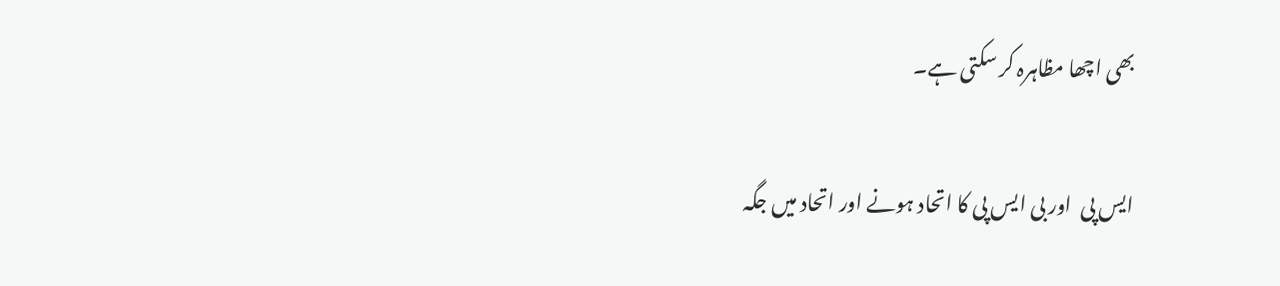بھی اچھا مظاہرہ کر سکتی ہے۔

ایس پی  اور بی ایس پی کا اتحاد ہونے اور اتحاد میں جگہ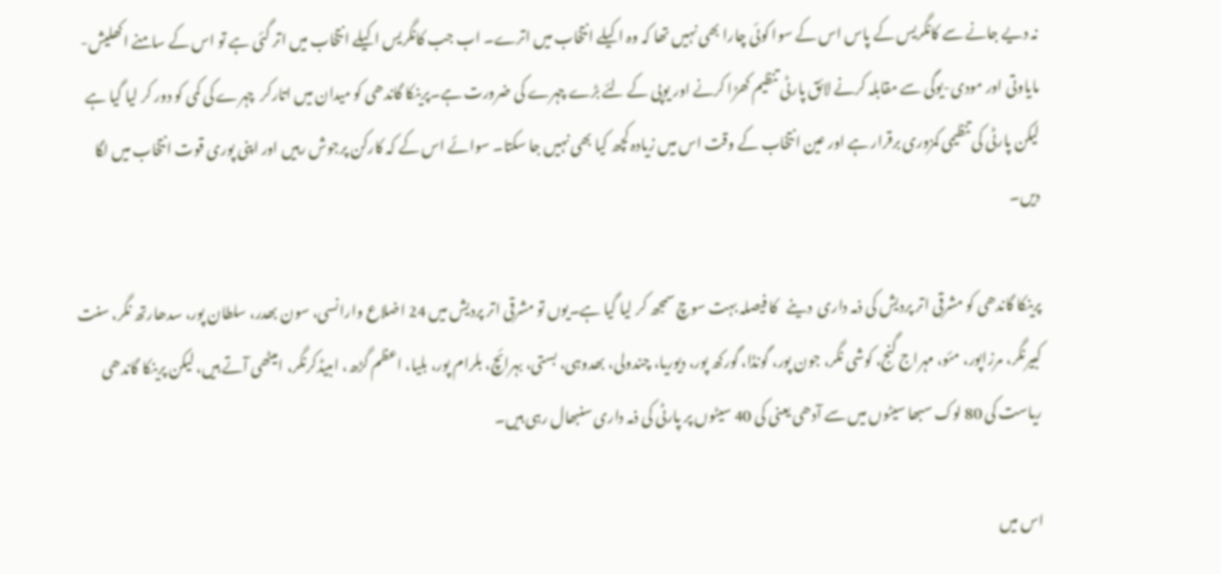نہ دیے جانے سے کانگریس کے پاس اس کے سوا کوئی چارا بھی نہیں تھا کہ وہ اکیلے انتخاب میں اترے۔ اب جب کانگریس اکیلے انتخاب میں اتر گئی ہے تو اس کے سامنے اکھلیش-مایاوتی اور مودی-یوگی سے مقابلہ کرنے لائق پارٹی تنظیم کھڑا کرنے اور یوپی کے لئے بڑے چہرے کی ضرورت ہے۔پرینکا گاندھی کو میدان میں اتارکر  چہرے کی کمی کو دور کر لیا گیا ہے لیکن پارٹی کی تنظیمی کمزوری برقرار ہے اور عین انتخاب کے وقت اس میں زیادہ کچھ کیا بھی نہیں جا سکتا۔ سوائے اس کے کہ کارکن پرجوش رہیں اور اپنی پوری قوت انتخاب میں لگا دیں۔

پرینکا گاندھی کو مشرقی اتر پردیش کی ذمہ داری  دینے   کا فیصلہ بہت سوچ سمجھ کر لیا گیا ہے۔یوں تو مشرقی اتر پردیش میں 24 اضلاع وارانسی، سون بھدر، سلطان پور، سدھارتھ نگر، سنت کبیرنگر، مرزاپور، مئو، مہراج گنج، کوشی نگر، جون پور، گونڈا، گورکھ پور، دیوریا، چندولی، بھدوہی، بستی، بہرائچ، بلرام پور، بلیا، اعظم گڑھ، امبیڈکرنگر، امیٹھی آتے ہیں، لیکن پرینکا گاندھی ریاست کی 80 لوک سبھا سیٹوں میں سے آدھی یعنی کی 40 سیٹوں پر پارٹی کی ذمہ داری سنبھال رہی ہیں۔

اس میں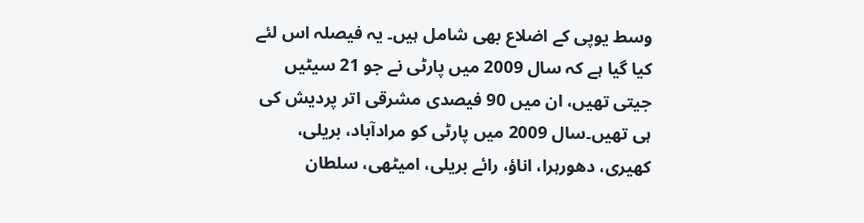وسط یوپی کے اضلاع بھی شامل ہیں۔ یہ فیصلہ اس لئے کیا گیا ہے کہ سال 2009 میں پارٹی نے جو 21 سیٹیں جیتی تھیں، ان میں 90 فیصدی مشرقی اتر پردیش کی ہی تھیں۔سال 2009 میں پارٹی کو مرادآباد، بریلی، کھیری، دھورہرا، اناؤ، رائے بریلی، امیٹھی، سلطان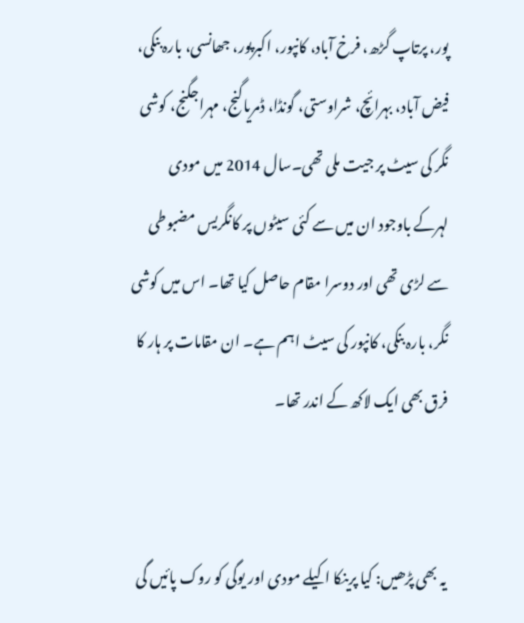پور، پرتاپ گڑھ، فرخ آباد، کانپور، اکبرپور، جھانسی، بارہ بنکی، فیض آباد، بہرائچ، شراوستی، گونڈا، ڈمریاگنج، مہراجگنج، کوشی نگر کی سیٹ پر جیت ملی تھی۔سال 2014 میں مودی لہر‌کے باوجود ان میں سے کئی سیٹوں پر کانگریس مضبوطی سے لڑی تھی اور دوسرا مقام حاصل کیا تھا۔ اس میں کوشی نگر، بارہ بنکی، کانپور کی سیٹ اہم ہے۔ ان مقامات پر ہار کا فرق بھی ایک لاکھ کے اندر تھا۔


یہ بھی پڑھیں: کیا پرینکا اکیلے مودی اور یوگی کو روک پائیں گی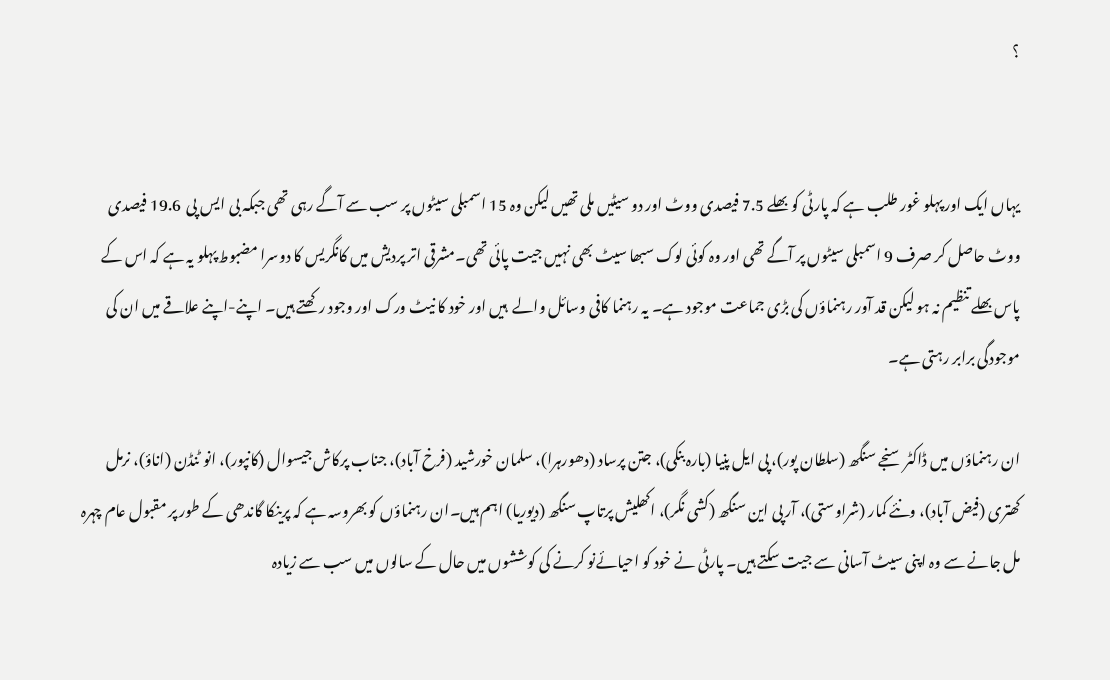؟


یہاں ایک اور پہلو غور طلب ہے کہ پارٹی کو بھلے 7.5 فیصدی ووٹ اور دو سیٹیں ملی تھیں لیکن وہ 15 اسمبلی سیٹوں پر سب سے آگے رہی تھی جبکہ بی ایس پی  19.6 فیصدی ووٹ حاصل کر صرف 9 اسمبلی سیٹوں پر آگے تھی اور وہ کوئی لوک سبھا سیٹ بھی نہیں جیت پائی تھی۔مشرقی اتر پردیش میں کانگریس کا دوسرا مضبوط پہلو یہ ہے کہ اس کے پاس بھلے تنظیم نہ ہو لیکن قد آور رہنماؤں کی بڑی جماعت موجود ہے۔ یہ رہنما کافی وسائل والے  ہیں اور خود کا نیٹ ورک اور وجود رکھتے ہیں۔ اپنے-اپنے علاقے میں ان کی موجودگی برابر رہتی ہے۔

ان رہنماؤں میں ڈاکٹر سنجے سنگھ (سلطان پور)، پی ایل پنیا (بارہ بنکی)، جتن پرساد (دھورہرا)، سلمان خورشید (فرخ آباد)، جناب پرکاش جیسوال (کانپور)، انو ٹنڈن (اناؤ)، نرمل کھتری (فیض آباد)، ونئے کمار (شراوستی)، آر پی این سنگھ (کشی نگر)، اکھلیش پرتاپ سنگھ (دیوریا) اہم ہیں۔ان رہنماؤں کو بھروسہ ہے کہ پرینکا گاندھی کے طور پر مقبول عام چہرہ  مل جانے سے وہ اپنی سیٹ آسانی سے جیت سکتے ہیں۔ پارٹی نے خود کو احیائےنو کرنے کی کوششوں میں حال کے سالوں میں سب سے زیادہ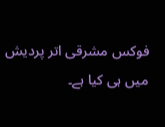فوکس مشرقی اتر پردیش میں ہی کیا ہے۔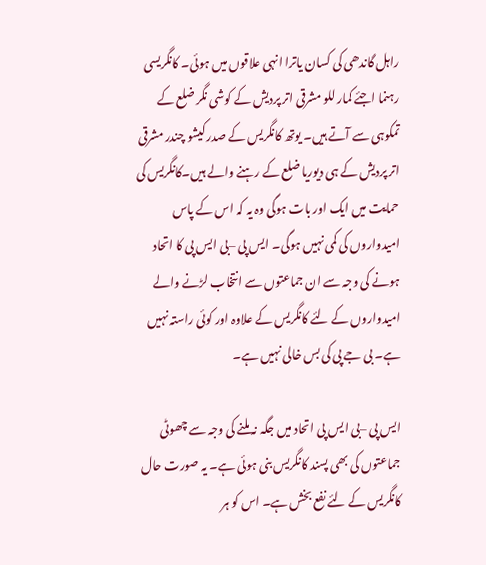راہل گاندھی کی کسان یاترا انہی علاقوں میں ہوئی۔ کانگریسی  رہنما اجئے کمار للو مشرقی اتر پردیش کے کوشی نگر ضلع کے تمکوہی سے آتے ہیں۔ یوتھ کانگریس کے صدر کیشو چندر مشرقی اتر پردیش کے ہی دیوریا ضلع کے رہنے والے ہیں۔کانگریس کی حمایت میں ایک اور بات ہوگی وہ یہ کہ اس کے پاس امیدواروں کی کمی نہیں ہوگی۔ ایس پی –بی ایس پی کا اتحاد ہونے کی وجہ سے ان جماعتوں سے انتخاب لڑنے والے امیدواروں کے لئے کانگریس کے علاوہ اور کوئی راستہ نہیں ہے۔ بی جے پی کی بس خالی نہیں ہے۔

ایس پی –بی ایس پی اتحاد میں جگہ نہ ملنے کی وجہ سے چھوٹی جماعتوں کی بھی پسند کانگریس بنی ہوئی ہے۔ یہ صورت حال  کانگریس کے لئے نفع بخش ہے۔ اس کو ہر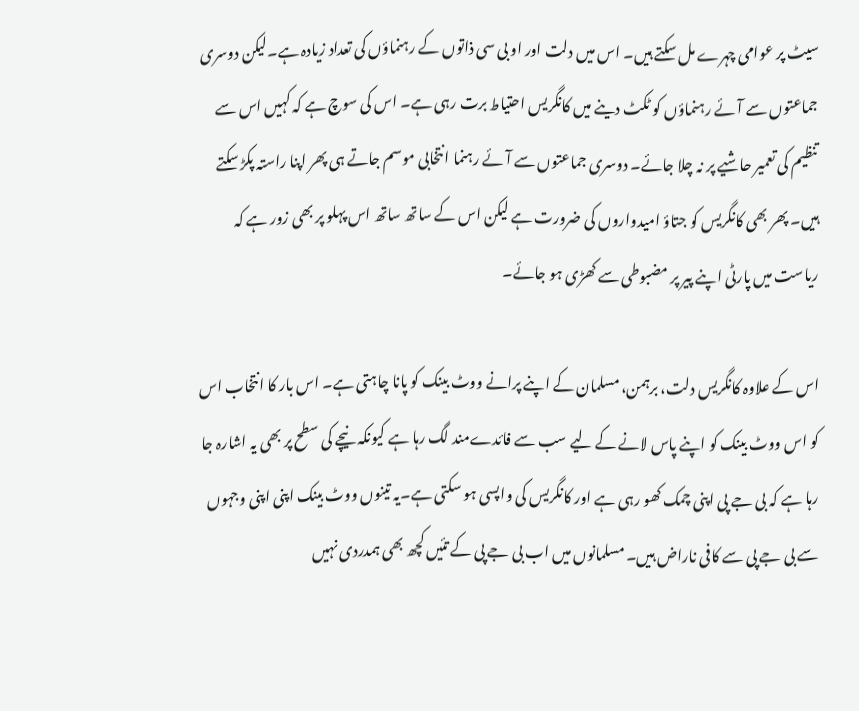سیٹ پر عوامی چہرے مل سکتے ہیں۔ اس میں دلت اور او بی سی ذاتوں کے رہنماؤں کی تعداد زیادہ ہے۔لیکن دوسری جماعتوں سے آئے رہنماؤں کو ٹکٹ دینے میں کانگریس احتیاط برت رہی ہے۔ اس کی سوچ ہے کہ کہیں اس سے تنظیم کی تعمیر حاشیے پر نہ چلا جائے۔ دوسری جماعتوں سے آئے رہنما انتخابی موسم جاتے ہی پھر اپنا راستہ پکڑ سکتے ہیں۔ پھر بھی کانگریس کو جتاؤ امیدواروں کی ضرورت ہے لیکن اس کے ساتھ ساتھ اس پہلو پر بھی زور ہے کہ ریاست میں پارٹی اپنے پیر پر مضبوطی سے کھڑی ہو جائے۔

اس کے علاوہ کانگریس دلت، برہمن، مسلمان کے اپنے پرانے ووٹ بینک کو پانا چاہتی ہے۔ اس بار کا انتخاب اس کو اس ووٹ بینک کو اپنے پاس لانے کے لیے سب سے فائدےمند لگ رہا ہے کیونکہ نیچے کی سطح پر بھی یہ اشارہ جا رہا ہے کہ بی جے پی اپنی چمک کھو رہی ہے اور کانگریس کی واپسی ہو سکتی ہے۔یہ تینوں ووٹ بینک اپنی اپنی وجہوں سے بی جے پی سے کافی ناراض ہیں۔ مسلمانوں میں اب بی جے پی کے تئیں کچھ بھی ہمدردی نہیں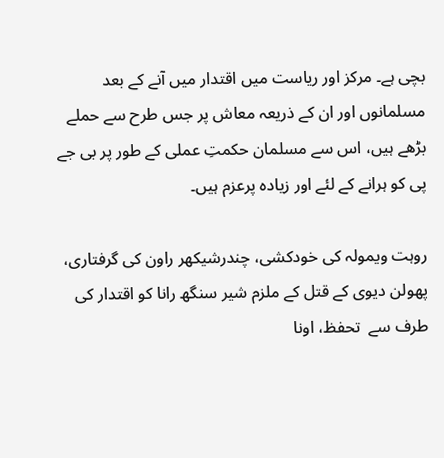بچی ہے۔ مرکز اور ریاست میں اقتدار میں آنے کے بعد مسلمانوں اور ان کے ذریعہ معاش پر جس طرح سے حملے بڑھے ہیں، اس سے مسلمان حکمتِ عملی کے طور پر بی جے پی کو ہرانے کے لئے اور زیادہ پرعزم ہیں۔

روہت ویمولہ کی خودکشی، چندرشیکھر راون کی گرفتاری، پھولن دیوی کے قتل کے ملزم شیر سنگھ رانا کو اقتدار کی طرف سے  تحفظ، اونا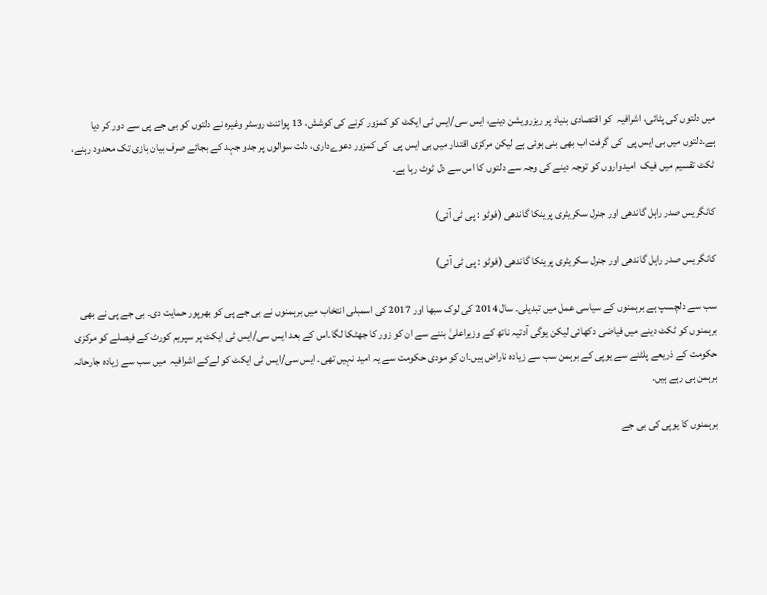میں دلتوں کی پٹائی، اشرافیہ  کو اقتصادی بنیاد پر ریزرویشن دینے، ایس سی/ایس ٹی ایکٹ کو کمزور کرنے کی کوشش، 13 پوائنٹ روسٹر وغیرہ نے دلتوں کو بی جے پی سے دور کر دیا ہے۔دلتوں میں بی ایس پی  کی گرفت اب بھی بنی ہوئی ہے لیکن مرکزی اقتدار میں بی ایس پی  کی کمزور دعوےداری، دلت سوالوں پر جدو جہد کے بجائے صرف بیان بازی تک محدود رہنے، ٹکٹ تقسیم میں فیک  امیدواروں کو توجہ دینے کی وجہ سے دلتوں کا اس سے دل ٹوٹ رہا ہے۔

کانگریس صدر راہل گاندھی اور جنرل سکریٹری پرینکا گاندھی (فوٹو : پی ٹی آئی)

کانگریس صدر راہل گاندھی اور جنرل سکریٹری پرینکا گاندھی (فوٹو : پی ٹی آئی)

سب سے دلچسپ ہے برہمنوں کے سیاسی عمل میں تبدیلی۔ سال 2014 کی لوک سبھا اور 2017 کی اسمبلی انتخاب میں برہمنوں نے بی جے پی کو بھرپور حمایت دی۔ بی جے پی نے بھی برہمنوں کو ٹکٹ دینے میں فیاضی دکھائی لیکن یوگی آدتیہ ناتھ کے وزیراعلیٰ بننے سے ان کو زور کا جھٹکا لگا۔اس کے بعد ایس سی/ایس ٹی ایکٹ پر سپریم کورٹ کے فیصلے کو مرکزی حکومت کے ذریعے پلٹنے سے یوپی کے برہمن سب سے زیادہ ناراض ہیں۔ان کو مودی حکومت سے یہ امید نہیں تھی۔ ایس سی/ایس ٹی ایکٹ کو لےکے اشرافیہ  میں سب سے زیادہ جارحانہ برہمن ہی رہے ہیں۔

برہمنوں کا یوپی کی بی جے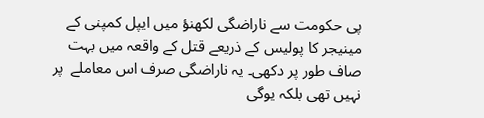پی حکومت سے ناراضگی لکھنؤ میں ایپل کمپنی کے مینیجر کا پولیس کے ذریعے قتل کے واقعہ میں بہت صاف طور پر دکھی۔ یہ ناراضگی صرف اس معاملے  پر نہیں تھی بلکہ یوگی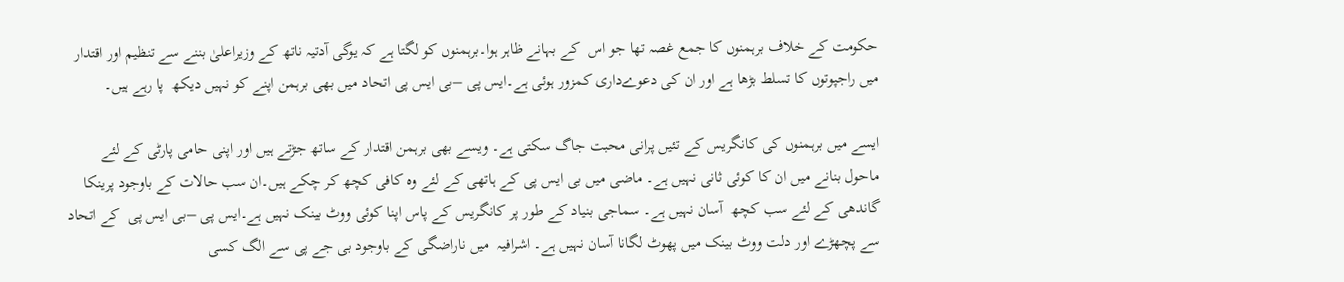حکومت کے خلاف برہمنوں کا جمع غصہ تھا جو اس  کے بہانے ظاہر ہوا۔برہمنوں کو لگتا ہے کہ یوگی آدتیہ ناتھ کے وزیراعلیٰ بننے سے تنظیم اور اقتدار میں راجپوتوں کا تسلط بڑھا ہے اور ان کی دعوےداری کمزور ہوئی ہے۔ایس پی –بی ایس پی اتحاد میں بھی برہمن اپنے کو نہیں دیکھ  پا رہے ہیں۔

ایسے میں برہمنوں کی کانگریس کے تئیں پرانی محبت جاگ سکتی ہے۔ ویسے بھی برہمن اقتدار کے ساتھ جڑتے ہیں اور اپنی حامی پارٹی کے لئے ماحول بنانے میں ان کا کوئی ثانی نہیں ہے۔ ماضی میں بی ایس پی کے ہاتھی کے لئے وہ کافی کچھ کر چکے ہیں۔ان سب حالات کے باوجود پرینکا گاندھی کے لئے سب کچھ  آسان نہیں ہے۔ سماجی بنیاد کے طور پر کانگریس کے پاس اپنا کوئی ووٹ بینک نہیں ہے۔ایس پی –بی ایس پی  کے اتحاد سے پچھڑے اور دلت ووٹ بینک میں پھوٹ لگانا آسان نہیں ہے۔ اشرافیہ  میں ناراضگی کے باوجود بی جے پی سے الگ کسی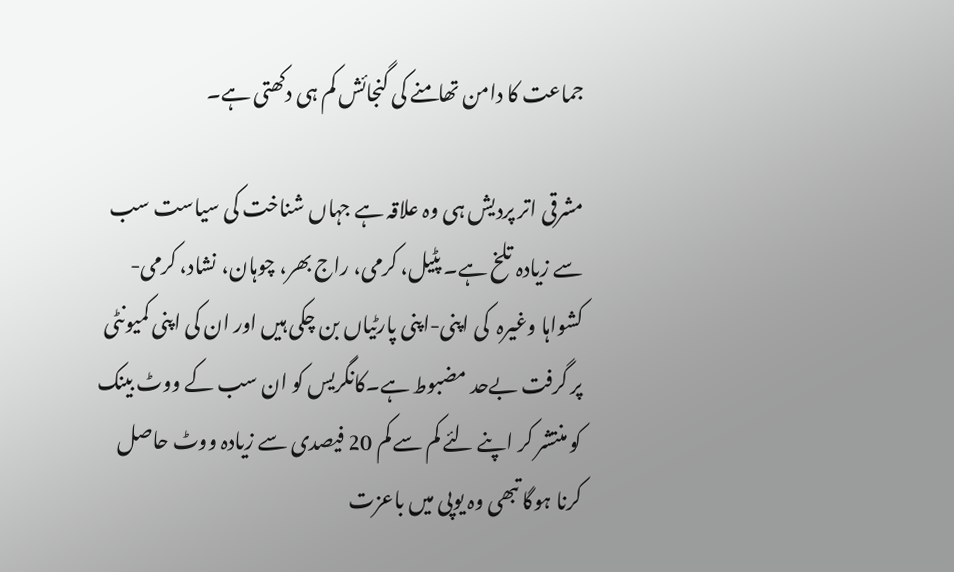جماعت کا دامن تھامنے کی گنجائش کم ہی دکھتی ہے۔

مشرقی اتر پردیش ہی وہ علاقہ ہے جہاں شناخت کی سیاست سب سے زیادہ تلخ ہے۔ پٹیل، کرمی، راج بھر، چوہان، نشاد، کرمی-کشواہا وغیرہ  کی اپنی-اپنی پارٹیاں بن چکی ہیں اور ان کی اپنی کمیونٹی  پر گرفت بےحد مضبوط ہے۔کانگریس کو ان سب کے ووٹ بینک کو منتشر کر اپنے لئے کم سے کم 20 فیصدی سے زیادہ ووٹ حاصل  کرنا ہوگا تبھی وہ یوپی میں باعزت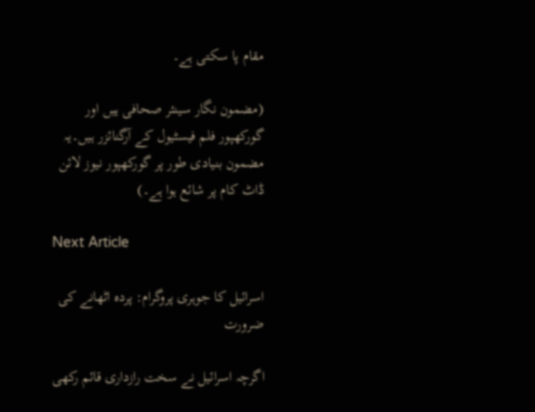مقام پا سکتی ہے۔

(مضمون نگار سینئر صحافی ہیں اور گورکھپور فلم فیسٹیول کے آرگنائزر ہیں۔یہ مضمون بنیادی طور پر گورکھپور نیوز لائن ڈاٹ کام پر شائع ہوا ہے۔)

Next Article

اسرائیل کا جوہری پروگرام: پردہ اٹھانے کی ضرورت

اگرچہ اسرائیل نے سخت رازداری قائم رکھی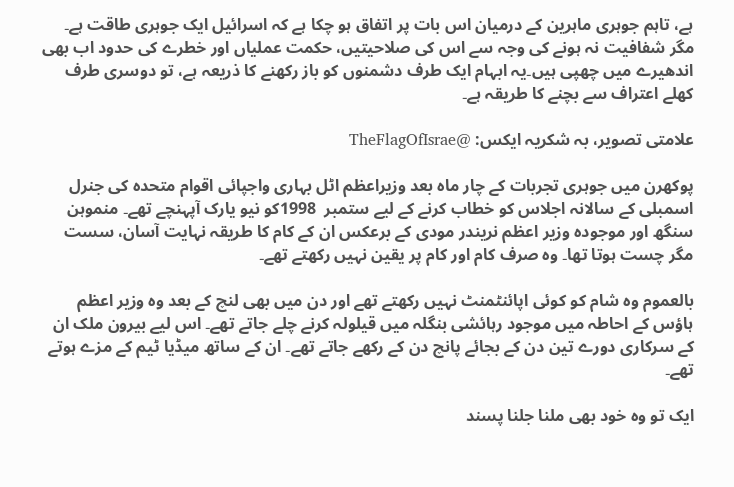ہے، تاہم جوہری ماہرین کے درمیان اس بات پر اتفاق ہو چکا ہے کہ اسرائیل ایک جوہری طاقت ہے۔ مگر شفافیت نہ ہونے کی وجہ سے اس کی صلاحیتیں، حکمت عملیاں اور خطرے کی حدود اب بھی اندھیرے میں چھپی ہیں۔یہ ابہام ایک طرف دشمنوں کو باز رکھنے کا ذریعہ ہے، تو دوسری طرف کھلے اعتراف سے بچنے کا طریقہ ہے۔

علامتی تصویر، بہ شکریہ ایکس: @TheFlagOfIsrae

پوکھرن میں جوہری تجربات کے چار ماہ بعد وزیراعظم اٹل بہاری واجپائی اقوام متحدہ کی جنرل اسمبلی کے سالانہ اجلاس کو خطاب کرنے کے لیے ستمبر  1998کو نیو یارک آپہنچے تھے۔ منموہن سنگھ اور موجودہ وزیر اعظم نریندر مودی کے برعکس ان کے کام کا طریقہ نہایت آسان، سست مگر چست ہوتا تھا۔ وہ صرف کام اور کام پر یقین نہیں رکھتے تھے۔

بالعموم وہ شام کو کوئی اپائنٹمنٹ نہیں رکھتے تھے اور دن میں بھی لنچ کے بعد وہ وزیر اعظم ہاؤس کے احاطہ میں موجود رہائشی بنگلہ میں قیلولہ کرنے چلے جاتے تھے۔ اس لیے بیرون ملک ان کے سرکاری دورے تین دن کے بجائے پانچ دن کے رکھے جاتے تھے۔ ان کے ساتھ میڈیا ٹیم کے مزے ہوتے تھے۔

ایک تو وہ خود بھی ملنا جلنا پسند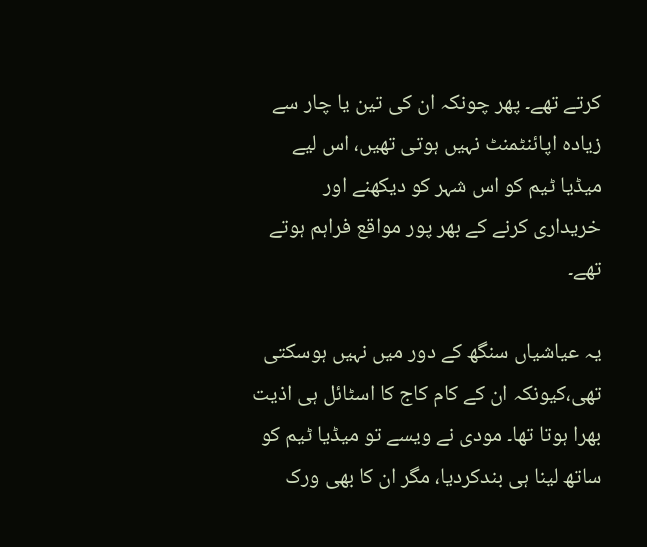کرتے تھے۔ پھر چونکہ ان کی تین یا چار سے زیادہ اپائنٹمنٹ نہیں ہوتی تھیں، اس لیے میڈیا ٹیم کو اس شہر کو دیکھنے اور خریداری کرنے کے بھر پور مواقع فراہم ہوتے تھے۔

یہ عیاشیاں سنگھ کے دور میں نہیں ہوسکتی تھی،کیونکہ ان کے کام کاج کا اسٹائل ہی اذیت بھرا ہوتا تھا۔ مودی نے ویسے تو میڈیا ٹیم کو ساتھ لینا ہی بندکردیا، مگر ان کا بھی ورک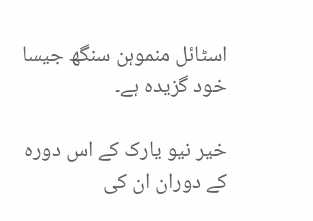اسٹائل منموہن سنگھ جیسا خود گزیدہ ہے۔

خیر نیو یارک کے اس دورہ کے دوران ان کی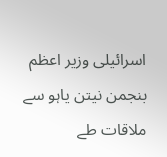اسرائیلی وزیر اعظم بنجمن نیتن یاہو سے ملاقات طے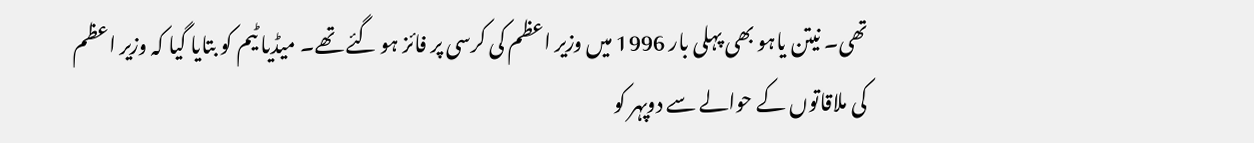تھی۔ نیتن یاہو بھی پہلی بار 1996 میں وزیر اعظم کی کرسی پر فائز ہو گئے تھے۔ میڈیا ٹیم کو بتایا گیا کہ وزیر اعظم کی ملاقاتوں کے حوالے سے دوپہر کو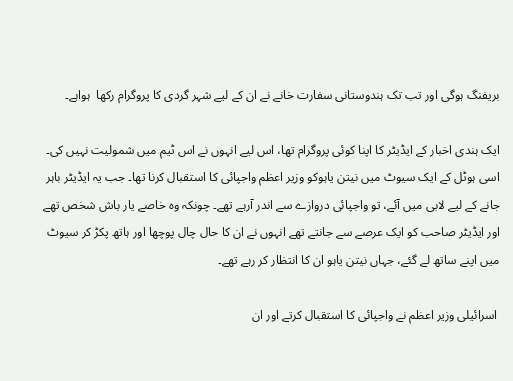بریفنگ ہوگی اور تب تک ہندوستانی سفارت خانے نے ان کے لیے شہر گردی کا پروگرام رکھا  ہواہے۔

ایک ہندی اخبار کے ایڈیٹر کا اپنا کوئی پروگرام تھا، اس لیے انہوں نے اس ٹیم میں شمولیت نہیں کی۔ اسی ہوٹل کے ایک سیوٹ میں نیتن یاہوکو وزیر اعظم واجپائی کا استقبال کرنا تھا۔ جب یہ ایڈیٹر باہر جانے کے لیے لابی میں آئے، تو واجپائی دروازے سے اندر آرہے تھے۔ چونکہ وہ خاصے یار باش شخص تھے اور ایڈیٹر صاحب کو ایک عرصے سے جانتے تھے انہوں نے ان کا حال چال پوچھا اور ہاتھ پکڑ کر سیوٹ میں اپنے ساتھ لے گئے، جہاں نیتن یاہو ان کا انتظار کر رہے تھے۔

 اسرائیلی وزیر اعظم نے واجپائی کا استقبال کرتے اور ان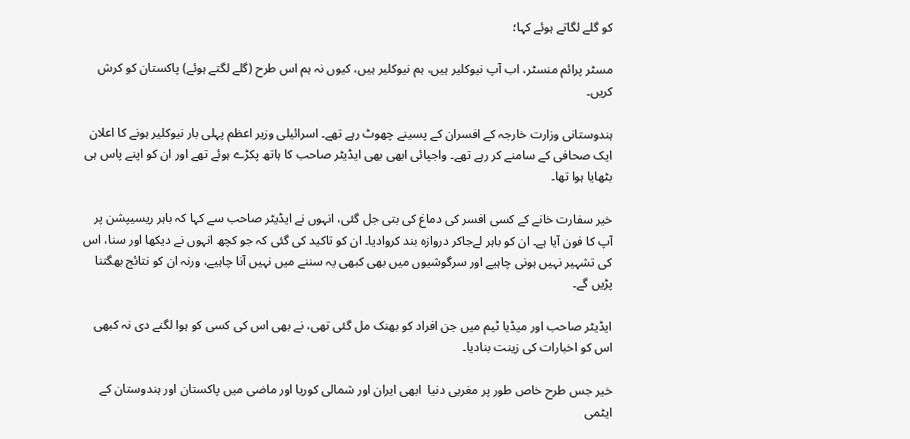کو گلے لگاتے ہوئے کہا؛

مسٹر پرائم منسٹر، اب آپ نیوکلیر ہیں، ہم نیوکلیر ہیں، کیوں نہ ہم اس طرح (گلے لگتے ہوئے) پاکستان کو کرش کریں۔

ہندوستانی وزارت خارجہ کے افسران کے پسینے چھوٹ رہے تھے۔ اسرائیلی وزیر اعظم پہلی بار نیوکلیر ہونے کا اعلان ایک صحافی کے سامنے کر رہے تھے۔ واجپائی ابھی بھی ایڈیٹر صاحب کا ہاتھ پکڑے ہوئے تھے اور ان کو اپنے پاس ہی بٹھایا ہوا تھا۔

خیر سفارت خانے کے کسی افسر کی دماغ کی بتی جل گئی، انہوں نے ایڈیٹر صاحب سے کہا کہ باہر ریسیپشن پر آپ کا فون آیا ہے۔ ان کو باہر لےجاکر دروازہ بند کروادیا۔ ان کو تاکید کی گئی کہ جو کچھ انہوں نے دیکھا اور سنا، اس کی تشہیر نہیں ہونی چاہیے اور سرگوشیوں میں بھی کبھی یہ سننے میں نہیں آنا چاہیے، ورنہ ان کو نتائج بھگتنا پڑیں گے۔

ایڈیٹر صاحب اور میڈیا ٹیم میں جن افراد کو بھنک مل گئی تھی، نے بھی اس کی کسی کو ہوا لگنے دی نہ کبھی اس کو اخبارات کی زینت بنادیا۔

خیر جس طرح خاص طور پر مغربی دنیا  ابھی ایران اور شمالی کوریا اور ماضی میں پاکستان اور ہندوستان کے ایٹمی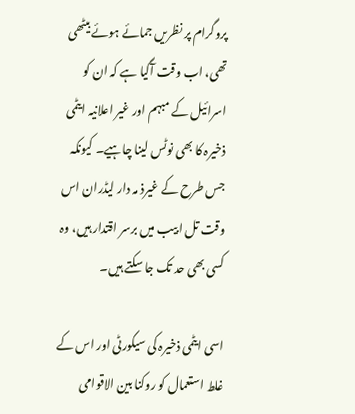پروگرام پر نظریں جمائے ہوئے بیٹھی تھی، اب وقت آگیا ہے کہ ان کو اسرائیل کے مبہم اور غیر اعلانیہ ایٹمی ذخیرہ کا بھی نوٹس لینا چاہیے۔ کیونکہ جس طرح کے غیرذ مہ دار لیڈران اس وقت تل ابیب میں برسر اقتدار ہیں، وہ کسی بھی حد تک جا سکتے ہیں۔

اسی ایٹمی ذخیرہ کی سیکورٹی اور اس کے غلط استعمال کو روکنا بین الاقوامی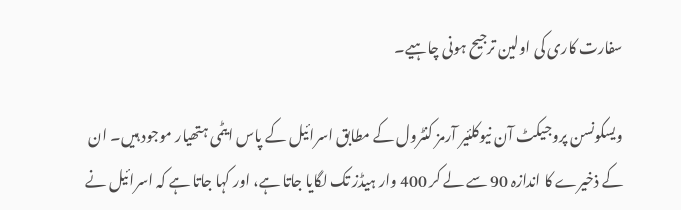سفارت کاری کی اولین ترجیح ہونی چاہیے۔

ویسکونسن پروجیکٹ آن نیوکلئیر آرمز کنٹرول کے مطابق اسرائیل کے پاس ایٹمی ہتھیار موجود ہیں۔ ان کے ذخیرے کا اندازہ 90 سے لے کر 400 وار ہیڈز تک لگایا جاتا ہے، اور کہا جاتا ہے کہ اسرائیل نے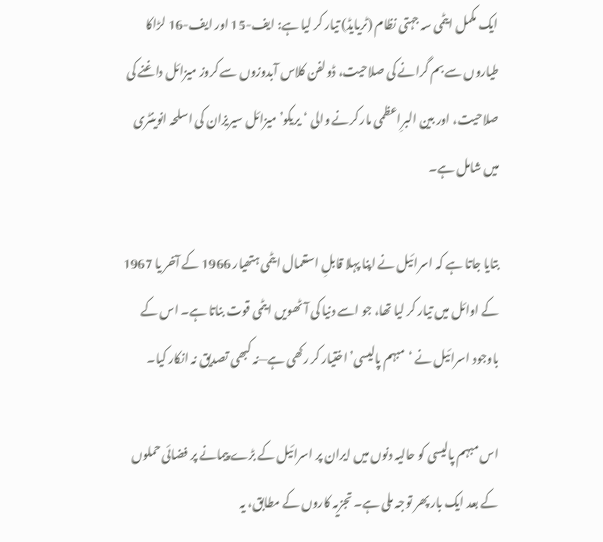ایک مکمل ایٹمی سہ جہتی نظام (ٹریایڈ) تیار کر لیا ہے: ایف-15 اور ایف-16 لڑاکا طیاروں سے بم گرانے کی صلاحیت، ڈولفن کلاس آبدوزوں سے کروز میزائل داغنے کی صلاحیت، اور بین البرِاعظمی مار کرنے والی ‘یریکو’ میزائل سیریزان کی اسلحہ انوینٹری میں شامل ہے۔

بتایا جاتا ہے کہ اسرائیل نے اپنا پہلا قابلِ استعمال ایٹمی ہتھیار 1966 کے آخر یا 1967 کے اوائل میں تیار کر لیا تھا، جو اسے دنیا کی آٹھویں ایٹمی قوت بناتا ہے۔ اس کے باوجود اسرائیل نے ‘مبہم پالیسی’ اختیار کر رکھی ہے—نہ کبھی تصدیق نہ انکار کیا۔

اس مبہم پالیسی کو حالیہ دنوں میں ایران پر اسرائیل کے بڑے پیمانے پر فضائی حملوں کے بعد ایک بار پھر توجہ ملی ہے۔ تجزیہ کاروں کے مطابق، یہ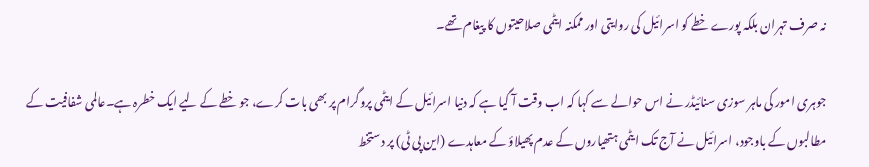نہ صرف تہران بلکہ پورے خطے کو اسرائیل کی روایتی اور ممکنہ ایٹمی صلاحیتوں کا پیغام تھے۔

جوہری امور کی ماہر سوزی سنائیڈر نے اس حوالے سے کہا کہ اب وقت آ گیا ہے کہ دنیا اسرائیل کے ایٹمی پروگرام پر بھی بات کرے، جو خطے کے لیے ایک خطرہ ہے۔عالمی شفافیت کے مطالبوں کے باوجود، اسرائیل نے آج تک ایٹمی ہتھیاروں کے عدم پھیلاؤ کے معاہدے (این پی ٹی) پر دستخط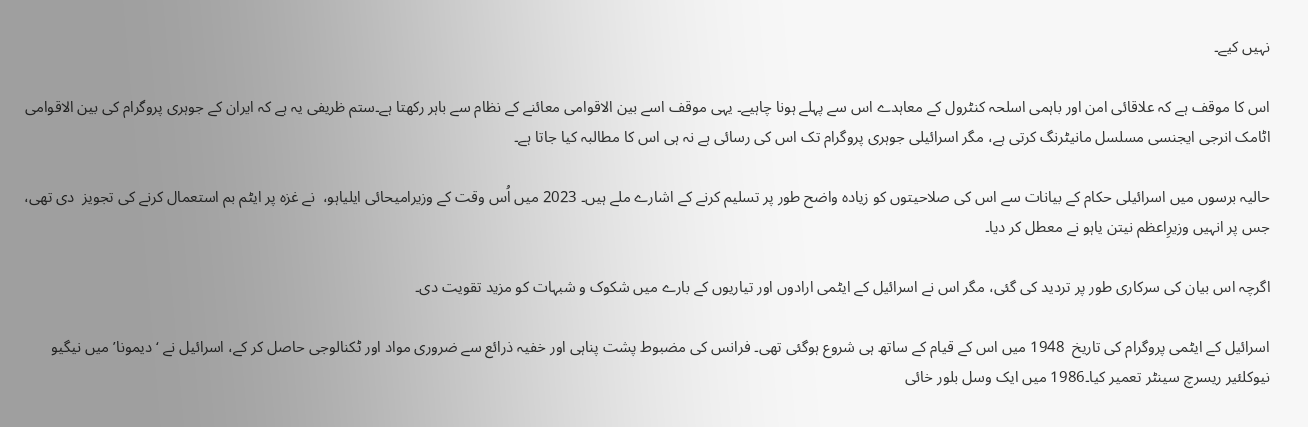نہیں کیے۔

اس کا موقف ہے کہ علاقائی امن اور باہمی اسلحہ کنٹرول کے معاہدے اس سے پہلے ہونا چاہیے۔ یہی موقف اسے بین الاقوامی معائنے کے نظام سے باہر رکھتا ہے۔ستم ظریفی یہ ہے کہ ایران کے جوہری پروگرام کی بین الاقوامی اٹامک انرجی ایجنسی مسلسل مانیٹرنگ کرتی ہے، مگر اسرائیلی جوہری پروگرام تک اس کی رسائی ہے نہ ہی اس کا مطالبہ کیا جاتا ہے۔

حالیہ برسوں میں اسرائیلی حکام کے بیانات سے اس کی صلاحیتوں کو زیادہ واضح طور پر تسلیم کرنے کے اشارے ملے ہیں۔ 2023 میں اُس وقت کے وزیرامیحائی ایلیاہو،  نے غزہ پر ایٹم بم استعمال کرنے کی تجویز  دی تھی، جس پر انہیں وزیرِاعظم نیتن یاہو نے معطل کر دیا۔

اگرچہ اس بیان کی سرکاری طور پر تردید کی گئی، مگر اس نے اسرائیل کے ایٹمی ارادوں اور تیاریوں کے بارے میں شکوک و شبہات کو مزید تقویت دی۔

اسرائیل کے ایٹمی پروگرام کی تاریخ  1948 میں اس کے قیام کے ساتھ ہی شروع ہوگئی تھی۔ فرانس کی مضبوط پشت پناہی اور خفیہ ذرائع سے ضروری مواد اور ٹکنالوجی حاصل کر کے، اسرائیل نے ‘دیمونا’ میں نیگیو نیوکلئیر ریسرچ سینٹر تعمیر کیا۔1986 میں ایک وسل بلور خائی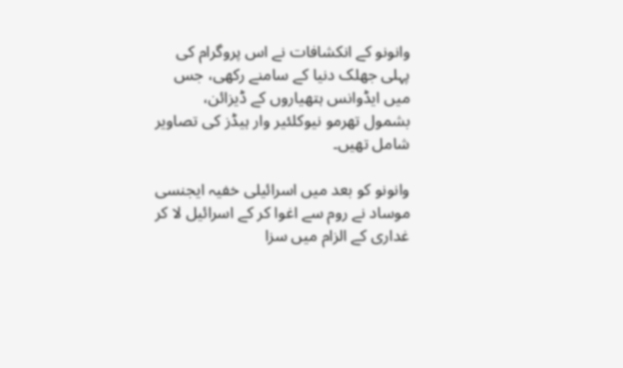وانونو کے انکشافات نے اس پروگرام کی پہلی جھلک دنیا کے سامنے رکھی، جس میں ایڈوانس ہتھیاروں کے ڈیزائن، بشمول تھرمو نیوکلئیر وار ہیڈز کی تصاویر شامل تھیں۔

وانونو کو بعد میں اسرائیلی خفیہ ایجنسی موساد نے روم سے اغوا کر کے اسرائیل لا کر غداری کے الزام میں سزا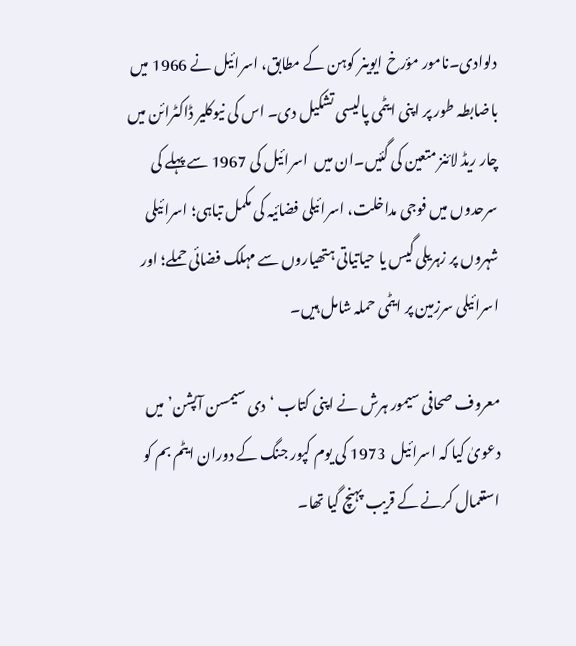دلوادی۔نامور مؤرخ ایوینر کوہن کے مطابق، اسرائیل نے 1966 میں باضابطہ طور پر اپنی ایٹمی پالیسی تشکیل دی۔ اس کی نیوکلیر ڈاکٹرائن میں چار ریڈ لائنز متعین کی گئیں۔ان میں  اسرائیل کی 1967 سے پہلے کی سرحدوں میں فوجی مداخلت، اسرائیلی فضائیہ کی مکمل تباہی؛ اسرائیلی شہروں پر زہریلی گیس یا حیاتیاتی ہتھیاروں سے مہلک فضائی حملے؛ اور اسرائیلی سرزمین پر ایٹمی حملہ شامل ہیں۔

معروف صحافی سیمور ہرش نے اپنی کتاب ‘دی سیمسن آپشن’ میں دعویٰ کیا کہ اسرائیل  1973 کی یوم کپور جنگ کے دوران ایٹم بم کو استعمال کرنے کے قریب پہنچ گیا تھا۔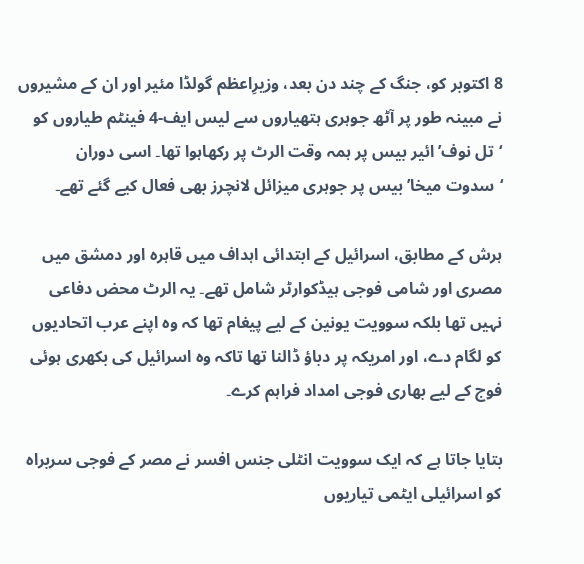8 اکتوبر کو، جنگ کے چند دن بعد، وزیرِاعظم گولڈا مئیر اور ان کے مشیروں نے مبینہ طور پر آٹھ جوہری ہتھیاروں سے لیس ایف-4 فینٹم طیاروں کو ‘تل نوف’ ائیر بیس پر ہمہ وقت الرٹ پر رکھاہوا تھا۔ اسی دوران ‘سدوت میخا’ بیس پر جوہری میزائل لانچرز بھی فعال کیے گئے تھے۔

ہرش کے مطابق، اسرائیل کے ابتدائی اہداف میں قاہرہ اور دمشق میں مصری اور شامی فوجی ہیڈکوارٹر شامل تھے۔ یہ الرٹ محض دفاعی نہیں تھا بلکہ سوویت یونین کے لیے پیغام تھا کہ وہ اپنے عرب اتحادیوں کو لگام دے، اور امریکہ پر دباؤ ڈالنا تھا تاکہ وہ اسرائیل کی بکھری ہوئی فوج کے لیے بھاری فوجی امداد فراہم کرے۔

بتایا جاتا ہے کہ ایک سوویت انٹلی جنس افسر نے مصر کے فوجی سربراہ کو اسرائیلی ایٹمی تیاریوں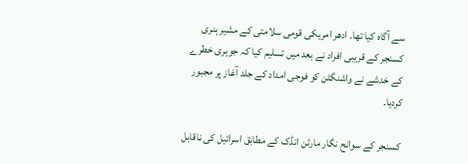سے آگاہ کیا تھا۔ ادھر امریکی قومی سلامتی کے مشیر ہنری کسنجر کے قریبی افراد نے بعد میں تسلیم کیا کہ جوہری خطرے کے خدشے نے واشنگٹن کو فوجی امداد کے جلد آغاز پر مجبور کردیا۔

کسنجر کے سوانح نگار مارٹن انڈک کے مطابق اسرائیل کی ناقابل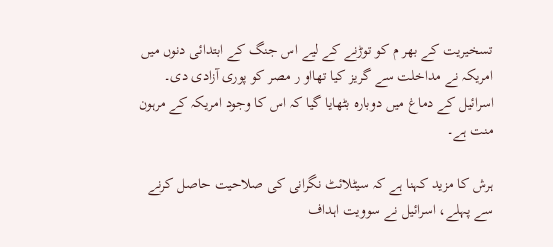تسخیریت کے بھر م کو توڑنے کے لیے اس جنگ کے ابتدائی دنوں میں امریکہ نے مداخلت سے گریز کیا تھااو ر مصر کو پوری آزادی دی۔ اسرائیل کے دماغ میں دوبارہ بٹھایا گیا کہ اس کا وجود امریکہ کے مرہون منت ہے۔

ہرش کا مزید کہنا ہے کہ سیٹلائٹ نگرانی کی صلاحیت حاصل کرنے سے پہلے، اسرائیل نے سوویت اہداف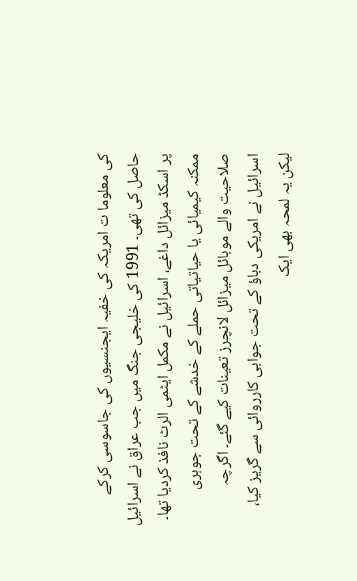کی معلوما ت امریکہ کی خفیہ ایجنسیوں کی جاسوسی کرکے حاصل کی تھی۔ 1991 کی خلیجی جنگ میں جب عراق نے اسرائیل پر اسکڈ میزائل داغے، اسرائیل نے مکمل ایٹمی الرٹ نافذ کردیا تھا۔ ممکنہ کیمیائی یا حیاتیاتی حملے کے خدشے کے تحت جوہری صلاحیت والے موبائل میزائل لانچرز تعینات کیے گئے۔ اگرچہ اسرائیل نے امریکی دباؤ کے تحت جوابی کارروائی سے گریز کیا، لیکن یہ لمحہ بھی ایک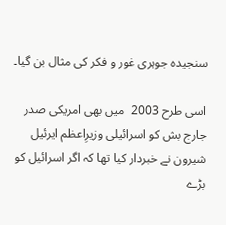سنجیدہ جوہری غور و فکر کی مثال بن گیا۔

اسی طرح 2003  میں بھی امریکی صدر جارج بش کو اسرائیلی وزیرِاعظم ایرئیل شیرون نے خبردار کیا تھا کہ اگر اسرائیل کو بڑے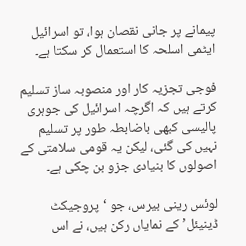پیمانے پر جانی نقصان ہوا، تو اسرائیل ایٹمی اسلحہ کا استعمال کر سکتا ہے۔

فوجی تجزیہ کار اور منصوبہ ساز تسلیم کرتے ہیں کہ اگرچہ اسرائیل کی جوہری پالیسی کبھی باضابطہ طور پر تسلیم نہیں کی گئی، لیکن یہ قومی سلامتی کے اصولوں کا بنیادی جزو بن چکی ہے۔

لوئس رینی بیرس، جو ‘پروجیکٹ ڈینیئل’ کے نمایاں رکن ہیں، نے اس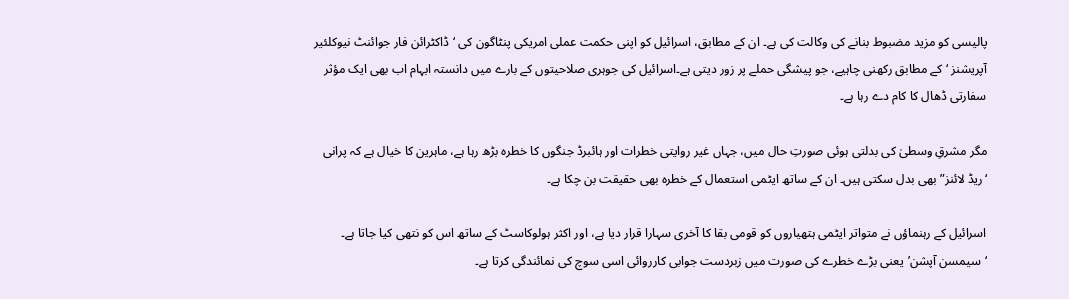پالیسی کو مزید مضبوط بنانے کی وکالت کی ہے۔ ان کے مطابق، اسرائیل کو اپنی حکمت عملی امریکی پنٹاگون کی ‘ڈاکٹرائن فار جوائنٹ نیوکلئیر آپریشنز ‘کے مطابق رکھنی چاہیے، جو پیشگی حملے پر زور دیتی ہے۔اسرائیل کی جوہری صلاحیتوں کے بارے میں دانستہ ابہام اب بھی ایک مؤثر سفارتی ڈھال کا کام دے رہا ہے۔

مگر مشرقِ وسطیٰ کی بدلتی ہوئی صورتِ حال میں، جہاں غیر روایتی خطرات اور ہائبرڈ جنگوں کا خطرہ بڑھ رہا ہے، ماہرین کا خیال ہے کہ پرانی ‘ریڈ لائنز”بھی بدل سکتی ہیں۔ ان کے ساتھ ایٹمی استعمال کے خطرہ بھی حقیقت بن چکا ہے۔

اسرائیل کے رہنماؤں نے متواتر ایٹمی ہتھیاروں کو قومی بقا کا آخری سہارا قرار دیا ہے، اور اکثر ہولوکاسٹ کے ساتھ اس کو نتھی کیا جاتا ہے۔  ‘سیمسن آپشن’یعنی بڑے خطرے کی صورت میں زبردست جوابی کارروائی اسی سوچ کی نمائندگی کرتا ہے۔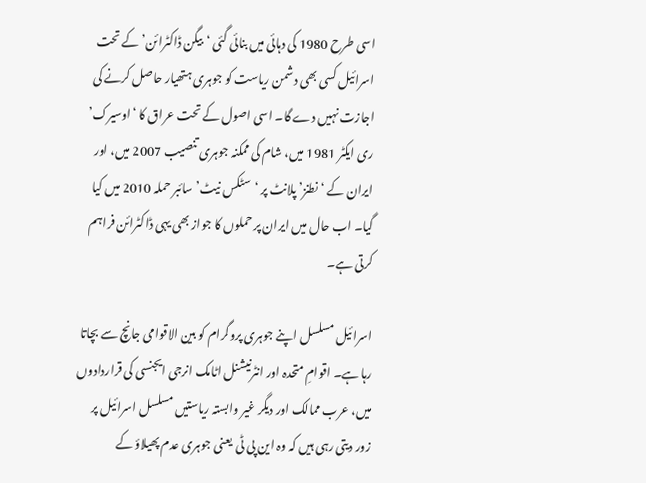اسی طرح 1980 کی دہائی میں بنائی گئی ‘بیگن ڈاکٹرائن’کے تحت اسرائیل کسی بھی دشمن ریاست کو جوہری ہتھیار حاصل کرنے کی اجازت نہیں دے گا۔ اسی اصول کے تحت عراق کا ‘اوسیرک’ ری ایکٹر 1981 میں، شام کی ممکنہ جوہری تنصیب 2007 میں، اور ایران کے ‘نطنز’ پلانٹ پر ‘سٹکس نیٹ’ سائبر حملہ 2010 میں کیا گیا۔ اب حال میں ایران پر حملوں کا جواز بھی یہی ڈاکٹرائن فراہم کرتی ہے۔

اسرائیل مسلسل اپنے جوہری پروگرام کو بین الاقوامی جانچ سے بچاتا رہا ہے۔ اقوامِ متحدہ اور انٹرنیشنل اٹامک انرجی ایجنسی کی قراردادوں میں، عرب ممالک اور دیگر غیر وابستہ ریاستیں مسلسل اسرائیل پر زور دیتی رہی ہیں کہ وہ این پی ٹی  یعنی جوہری عدم پھیلاؤ کے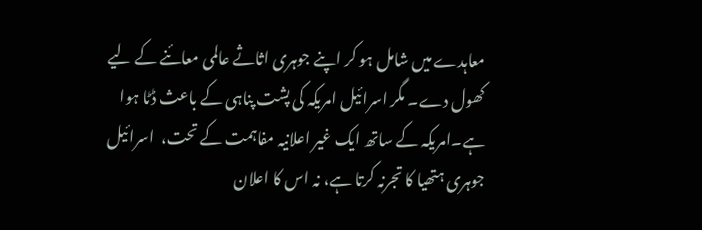معاہدے میں شامل ہو کر اپنے جوہری اثاثے عالمی معائنے کے لیے کھول دے۔ مگر اسرائیل امریکہ کی پشت پناہی کے باعث ڈٹا ہوا ہے۔امریکہ کے ساتھ ایک غیر اعلانیہ مفاہمت کے تحت،  اسرائیل جوہری ہتھیا کا تجرنہ کرتا ہے، نہ اس کا اعلان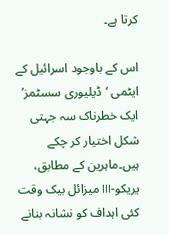کرتا ہے۔

اس کے باوجود اسرائیل کے ایٹمی ‘ڈیلیوری سسٹمز’  ایک خطرناک سہ جہتی شکل اختیار کر چکے ہیں۔ماہرین کے مطابق، یریکو-III میزائل بیک وقت کئی اہداف کو نشانہ بنانے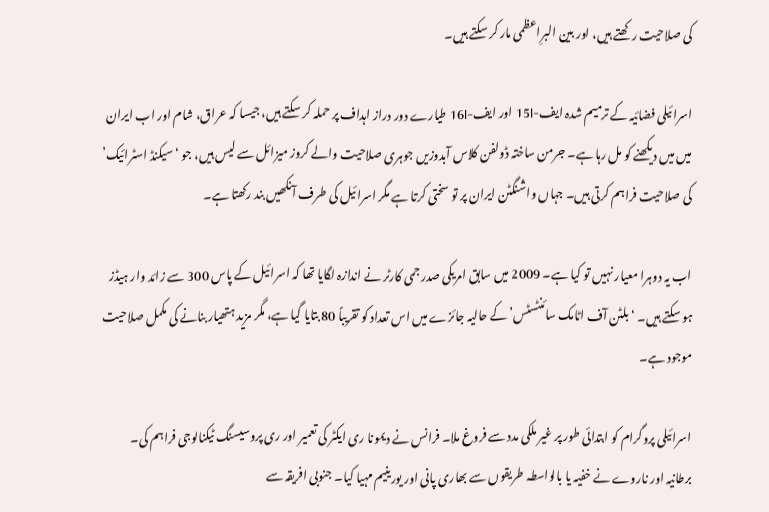کی صلاحیت رکھتے ہیں، اور بین البرِاعظمی مار کر سکتے ہیں۔

اسرائیلی فضائیہ کے ترمیم شدہ ایف-15I اور ایف-16I طیارے دور دراز اہداف پر حملہ کر سکتے ہیں، جیسا کہ عراق، شام اور اب ایران میں میں دیکھنے کو مل رہا ہے۔ جرمن ساختہ ڈولفن کلاس آبدوزیں جوہری صلاحیت والے کروز میزائل سے لیس ہیں، جو ‘سیکنڈ اسٹرائیک’ کی صلاحیت فراہم کرتی ہیں۔ جہاں واشنگٹن ایران پر تو سختی کرتا ہے مگر اسرائیل کی طرف آنکھیں بند رکھتا ہے۔

اب یہ دوہرا معیار نہیں تو کیا ہے۔ 2009 میں سابق امریکی صدر جمی کارٹر نے اندازہ لگایا تھا کہ اسرائیل کے پاس 300 سے زائد وار ہیڈز ہو سکتے ہیں۔ ‘بلٹن آف اٹامک سائنٹسٹس’کے حالیہ جائزے میں اس تعداد کو تقریباً 80 بتایا گیا ہے، مگر مزید ہتھیار بنانے کی مکمل صلاحیت موجود ہے۔

اسرائیلی پروگرام کو ابتدائی طور پر غیر ملکی مدد سے فروغ ملا۔ فرانس نے دیمونا ری ایکٹر کی تعمیر اور ری پروسیسنگ ٹیکنالوجی فراہم کی۔ برطانیہ اور ناروے نے خفیہ یا بالواسطہ طریقوں سے بھاری پانی اور یورینیم مہیا کیا۔ جنوبی افریقہ سے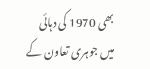بھی 1970 کی دہائی میں جوہری تعاون کے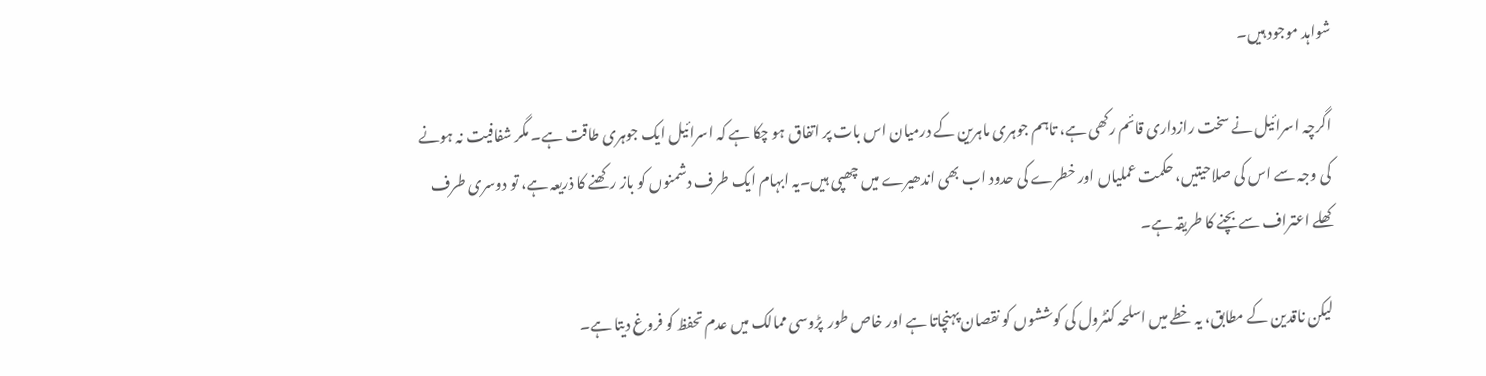شواہد موجود ہیں۔

اگرچہ اسرائیل نے سخت رازداری قائم رکھی ہے، تاہم جوہری ماہرین کے درمیان اس بات پر اتفاق ہو چکا ہے کہ اسرائیل ایک جوہری طاقت ہے۔ مگر شفافیت نہ ہونے کی وجہ سے اس کی صلاحیتیں، حکمت عملیاں اور خطرے کی حدود اب بھی اندھیرے میں چھپی ہیں۔یہ ابہام ایک طرف دشمنوں کو باز رکھنے کا ذریعہ ہے، تو دوسری طرف کھلے اعتراف سے بچنے کا طریقہ ہے۔

لیکن ناقدین کے مطابق، یہ خطے میں اسلحہ کنٹرول کی کوششوں کو نقصان پہنچاتا ہے اور خاص طور  پڑوسی ممالک میں عدم تحفظ کو فروغ دیتا ہے۔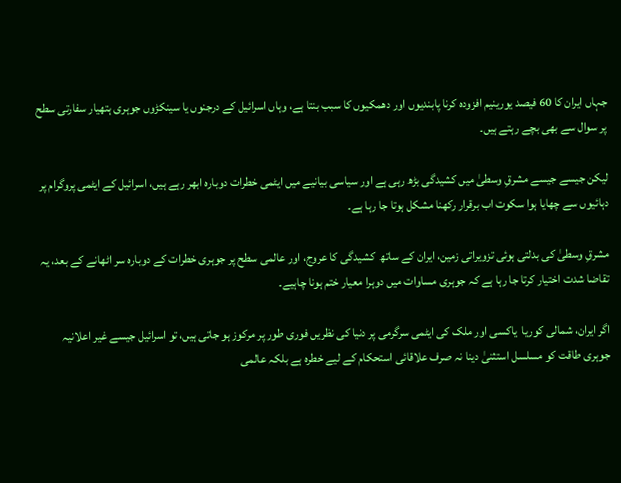جہاں ایران کا 60 فیصد یورینیم افزودہ کرنا پابندیوں اور دھمکیوں کا سبب بنتا ہے، وہاں اسرائیل کے درجنوں یا سینکڑوں جوہری ہتھیار سفارتی سطح پر سوال سے بھی بچے رہتے ہیں۔

لیکن جیسے جیسے مشرقِ وسطیٰ میں کشیدگی بڑھ رہی ہے اور سیاسی بیانیے میں ایٹمی خطرات دوبارہ ابھر رہے ہیں، اسرائیل کے ایٹمی پروگرام پر دہائیوں سے چھایا ہوا سکوت اب برقرار رکھنا مشکل ہوتا جا رہا ہے۔

مشرقِ وسطیٰ کی بدلتی ہوئی تزویراتی زمین، ایران کے ساتھ  کشیدگی کا عروج، اور عالمی سطح پر جوہری خطرات کے دوبارہ سر اٹھانے کے بعد، یہ تقاضا شدت اختیار کرتا جا رہا ہے کہ جوہری مساوات میں دوہرا معیار ختم ہونا چاہیے۔

اگر ایران، شمالی کوریا  یاکسی اور ملک کی ایٹمی سرگرمی پر دنیا کی نظریں فوری طور پر مرکوز ہو جاتی ہیں، تو اسرائیل جیسے غیر اعلانیہ جوہری طاقت کو مسلسل استثنیٰ دینا نہ صرف علاقائی استحکام کے لیے خطرہ ہے بلکہ عالمی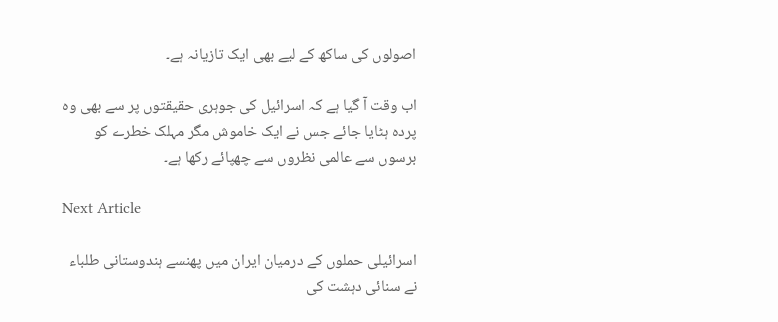اصولوں کی ساکھ کے لیے بھی ایک تازیانہ ہے۔

اب وقت آ گیا ہے کہ اسرائیل کی جوہری حقیقتوں پر سے بھی وہ پردہ ہٹایا جائے جس نے ایک خاموش مگر مہلک خطرے کو برسوں سے عالمی نظروں سے چھپائے رکھا ہے۔

Next Article

اسرائیلی حملوں کے درمیان ایران میں پھنسے ہندوستانی طلباء  نے سنائی دہشت کی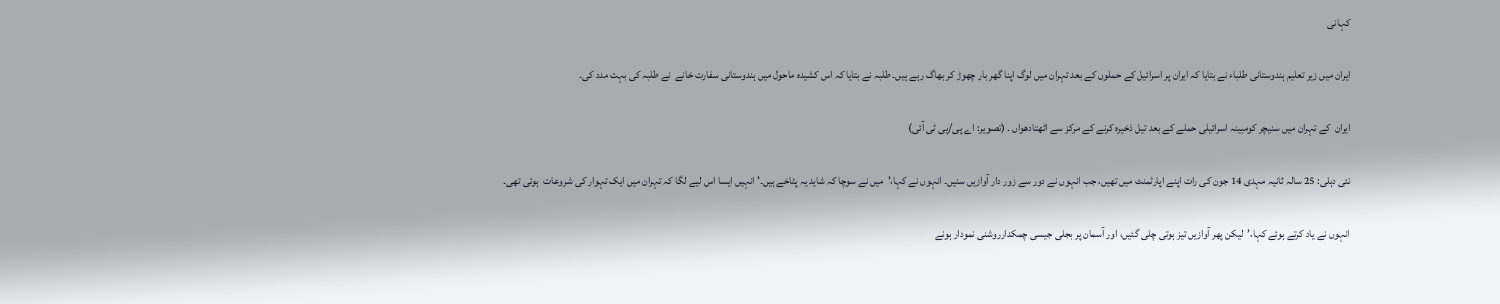کہانی

ایران میں زیر تعلیم ہندوستانی طلباء نے بتایا کہ ایران پر اسرائیل کے حملوں کے بعد تہران میں لوگ اپنا گھر بار چھوڑ کر بھاگ رہے ہیں۔ طلبہ نے بتایا کہ اس کشیدہ ماحول میں ہندوستانی سفارت خانے  نے طلبہ کی بہت مدد کی۔

ایران  کے تہران میں سنیچر کومبینہ اسرائیلی حملے کے بعد تیل ذخیرہ کرنے کے مرکز سے اٹھتادھواں ۔ (تصویر: اے پی/پی ٹی آئی)

نئی دہلی: 25 سالہ ثانیہ مہدی 14 جون کی رات اپنے اپارٹمنٹ میں تھیں، جب انہوں نے دور سے زور دار آوازیں سنیں۔ انہوں نے کہا،’میں نے سوچا کہ شاید یہ پٹاخے ہیں۔’ انہیں ایسا اس لیے لگا کہ تہران میں ایک تہوار کی شروعات  ہوئی تھی۔

انہوں نے یاد کرتے ہوئے کہا،’لیکن پھر آوازیں تیز ہوتی چلی گئیں، اور آسمان پر بجلی جیسی چمکدارروشنی نمودار ہونے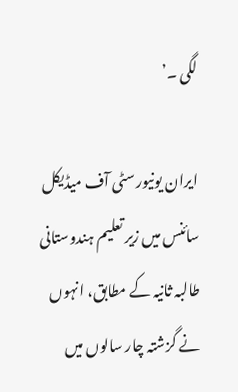لگی ۔’

ایران یونیورسٹی آف میڈیکل سائنس میں زیر تعلیم ہندوستانی طالبہ ثانیہ کے مطابق، انہوں نے گزشتہ چار سالوں میں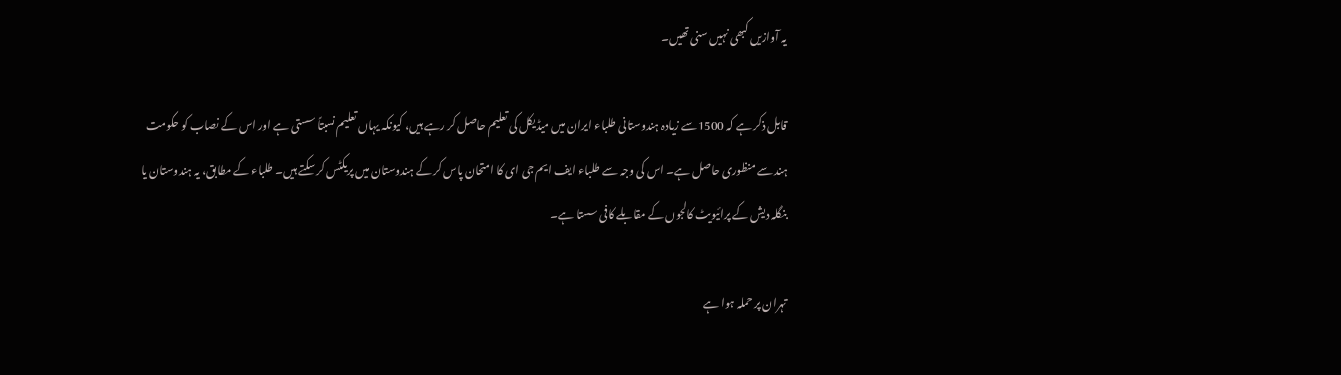یہ آوازیں کبھی نہیں سنی تھیں۔

قابل ذکر ہے کہ 1500سے زیادہ ہندوستانی طلباء ایران میں میڈیکل کی تعلیم حاصل کر رہے ہیں، کیونکہ یہاں تعلیم نسبتاً سستی ہے اور اس کے نصاب کو حکومت ہند سے منظوری حاصل ہے۔ اس کی وجہ سے طلباء ایف ایم جی ای کا امتحان پاس کر کے ہندوستان میں پریکٹس کر سکتے ہیں۔ طلباء کے مطابق، یہ ہندوستان یا بنگلہ دیش کے پرائیویٹ کالجوں کے مقابلے کافی سستا ہے۔

تہران پر حملہ ہوا ہے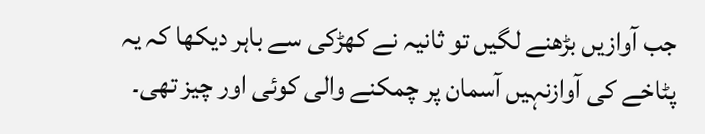جب آوازیں بڑھنے لگیں تو ثانیہ نے کھڑکی سے باہر دیکھا کہ یہ پٹاخے کی آوازنہیں آسمان پر چمکنے والی کوئی اور چیز تھی۔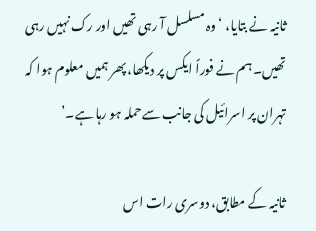ثانیہ نے بتایا، ‘وہ مسلسل آ رہی تھیں اور رک نہیں رہی تھیں۔ ہم نے فوراً ایکس پر دیکھا، پھر ہمیں معلوم ہوا کہ تہران پر اسرائیل کی جانب سےحملہ ہو رہا ہے۔’

ثانیہ کے مطابق، دوسری رات اس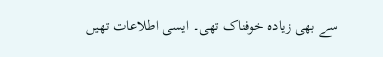سے بھی زیادہ خوفناک تھی۔ ایسی اطلاعات تھیں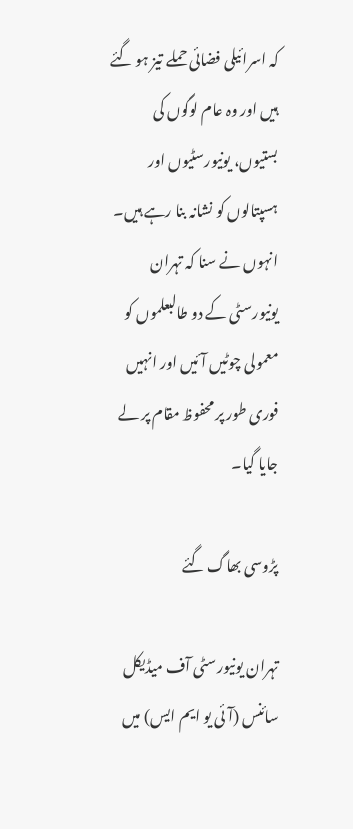کہ اسرائیلی فضائی حملے تیز ہو گئے ہیں اور وہ عام لوگوں کی بستیوں، یونیورسٹیوں اور ہسپتالوں کو نشانہ بنا رہے ہیں۔ انہوں نے سنا کہ تہران یونیورسٹی کے دو طالبعلموں کو معمولی چوٹیں آئیں اور انہیں فوری طور پر محفوظ مقام پر لے جایا گیا۔

پڑوسی بھاگ گئے

تہران یونیورسٹی آف میڈیکل سائنس (آئی یو ایم ایس) میں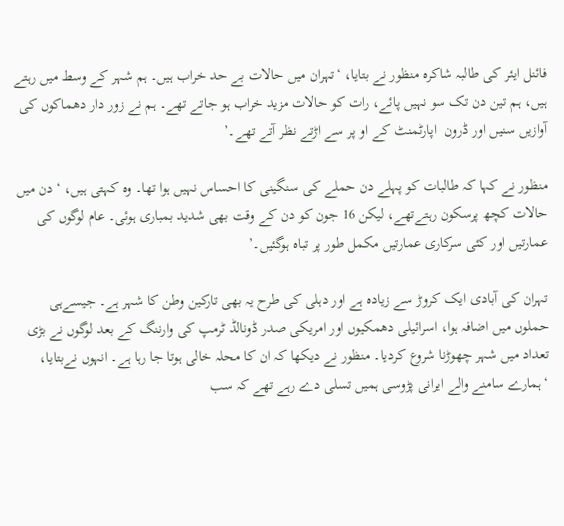فائنل ایئر کی طالبہ شاکرہ منظور نے بتایا، ‘تہران میں حالات بے حد خراب ہیں۔ ہم شہر کے وسط میں رہتے ہیں، ہم تین دن تک سو نہیں پائے، رات کو حالات مزید خراب ہو جاتے تھے۔ ہم نے زور دار دھماکوں کی آوازیں سنیں اور ڈرون  اپارٹمنٹ کے او پر سے اڑتے نظر آتے تھے۔’

منظور نے کہا کہ طالبات کو پہلے دن حملے کی سنگینی کا احساس نہیں ہوا تھا۔ وہ کہتی ہیں، ‘دن میں حالات کچھ پرسکون رہتےتھے، لیکن 16 جون کو دن کے وقت بھی شدید بمباری ہوئی۔ عام لوگوں کی عمارتیں اور کئی سرکاری عمارتیں مکمل طور پر تباہ ہوگئیں۔’

تہران کی آبادی ایک کروڑ سے زیادہ ہے اور دہلی کی طرح یہ بھی تارکین وطن کا شہر ہے۔ جیسےہی حملوں میں اضافہ ہوا، اسرائیلی دھمکیوں اور امریکی صدر ڈونالڈ ٹرمپ کی وارننگ کے بعد لوگوں نے بڑی تعداد میں شہر چھوڑنا شروع کردیا۔ منظور نے دیکھا کہ ان کا محلہ خالی ہوتا جا رہا ہے۔ انہوں نےبتایا، ‘ہمارے سامنے والے ایرانی پڑوسی ہمیں تسلی دے رہے تھے کہ سب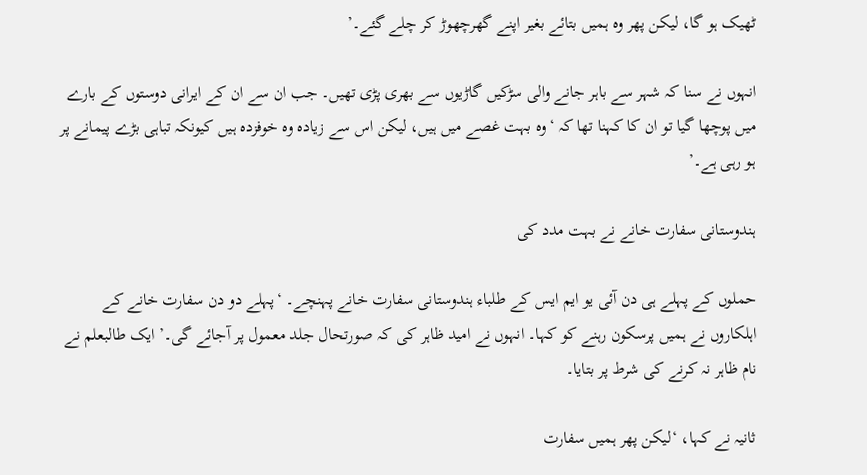ٹھیک ہو گا، لیکن پھر وہ ہمیں بتائے بغیر اپنے گھرچھوڑ کر چلے گئے۔’

انہوں نے سنا کہ شہر سے باہر جانے والی سڑکیں گاڑیوں سے بھری پڑی تھیں۔ جب ان سے ان کے ایرانی دوستوں کے بارے میں پوچھا گیا تو ان کا کہنا تھا کہ ‘وہ بہت غصے میں ہیں، لیکن اس سے زیادہ وہ خوفزدہ ہیں کیونکہ تباہی بڑے پیمانے پر ہو رہی ہے۔’

ہندوستانی سفارت خانے نے بہت مدد کی

حملوں کے پہلے ہی دن آئی یو ایم ایس کے طلباء ہندوستانی سفارت خانے پہنچے۔ ‘پہلے دو دن سفارت خانے کے اہلکاروں نے ہمیں پرسکون رہنے کو کہا۔ انہوں نے امید ظاہر کی کہ صورتحال جلد معمول پر آجائے گی۔’ ایک طالبعلم نے نام ظاہر نہ کرنے کی شرط پر بتایا۔

ثانیہ نے کہا، ‘لیکن پھر ہمیں سفارت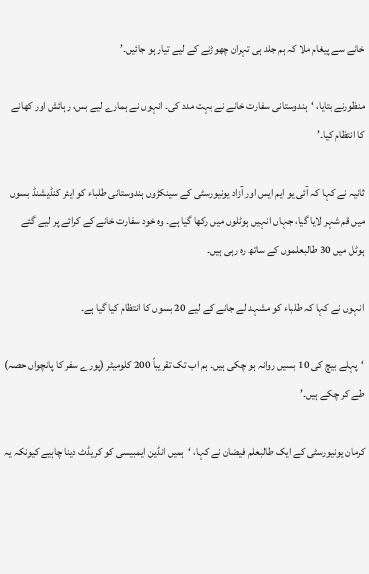خانے سے پیغام ملا کہ ہم جلد ہی تہران چھوڑنے کے لیے تیار ہو جائیں۔’

منظورنے بتایا، ‘ہندوستانی سفارت خانے نے بہت مدد کی۔ انہوں نے ہمارے لیے بس، رہائش اور کھانے کا انتظام کیا۔’

ثانیہ نے کہا کہ آئی یو ایم ایس اور آزاد یونیورسٹی کے سینکڑوں ہندوستانی طلباء کو ایئر کنڈیشنڈ بسوں میں قم شہر لایا گیا، جہاں انہیں ہوٹلوں میں رکھا گیا ہے۔ وہ خود سفارت خانے کے کرائے پر لیے گئے ہوٹل میں 30 طالبعلموں کے ساتھ رہ رہی ہیں۔

انہوں نے کہا کہ طلباء کو مشہد لے جانے کے لیے 20 بسوں کا انتظام کیا گیا ہے۔

‘پہلے بیچ کی 10 بسیں روانہ ہو چکی ہیں۔ ہم اب تک تقریباً 200 کلومیٹر (پورے سفر کا پانچواں حصہ) طے کر چکے ہیں۔’

کرمان یونیورسٹی کے ایک طالبعلم فیضان نے کہا، ‘ہمیں انڈین ایمبیسی کو کریڈٹ دینا چاہیے کیونکہ یہ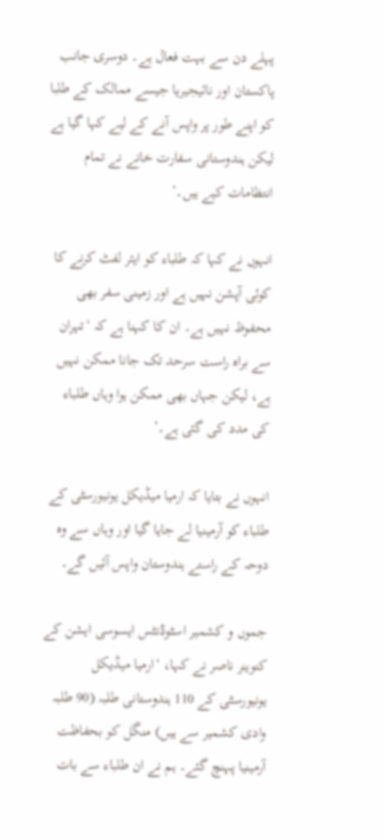پہلے دن سے بہت فعال ہے۔ دوسری جانب پاکستان اور نائیجیریا جیسے ممالک کے طلبا کو اپنے طور پر واپس آنے کے لیے کہا گیا ہے لیکن ہندوستانی سفارت خانے نے تمام انتظامات کیے ہیں۔’

انہوں نے کہا کہ طلباء کو ایئر لفٹ کرنے کا کوئی آپشن نہیں ہے اور زمینی سفر بھی محفوظ نہیں ہے۔ ان کا کہنا ہے کہ ‘تہران سے براہ راست سرحد تک جانا ممکن نہیں ہے، لیکن جہاں بھی ممکن ہوا وہاں طلباء کی مدد کی گئی ہے۔’

انہوں نے بتایا کہ ارمیا میڈیکل یونیورسٹی کے طلباء کو آرمینیا لے جایا گیا اور وہاں سے وہ دوحہ کے راستے ہندوستان واپس آئیں گے۔

جموں و کشمیر اسٹوڈنٹس ایسوسی ایشن کے کنوینر ناصر نے کہا، ‘ارمیا میڈیکل یونیورسٹی کے 110 ہندوستانی طلبہ (90 طلبہ وادی کشمیر سے ہیں) منگل کو بحفاظت آرمینیا پہنچ گئے۔ ہم نے ان طلباء سے بات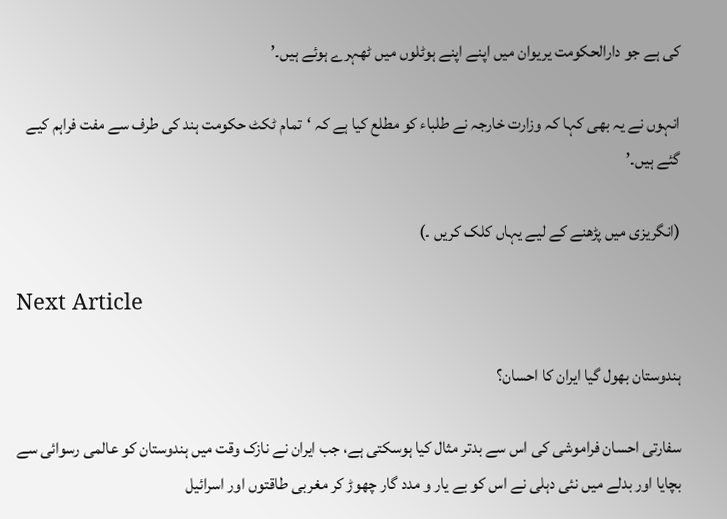کی ہے جو دارالحکومت یریوان میں اپنے اپنے ہوٹلوں میں ٹھہرے ہوئے ہیں۔’

انہوں نے یہ بھی کہا کہ وزارت خارجہ نے طلباء کو مطلع کیا ہے کہ ‘تمام ٹکٹ حکومت ہند کی طرف سے مفت فراہم کیے گئے ہیں۔’

(انگریزی میں پڑھنے کے لیے یہاں کلک کریں ۔)

Next Article

ہندوستان بھول گیا ایران کا احسان؟

سفارتی احسان فراموشی کی اس سے بدتر مثال کیا ہوسکتی ہے، جب ایران نے نازک وقت میں ہندوستان کو عالمی رسوائی سے بچایا اور بدلے میں نئی دہلی نے اس کو بے یار و مدد گار چھوڑ کر مغربی طاقتوں اور اسرائیل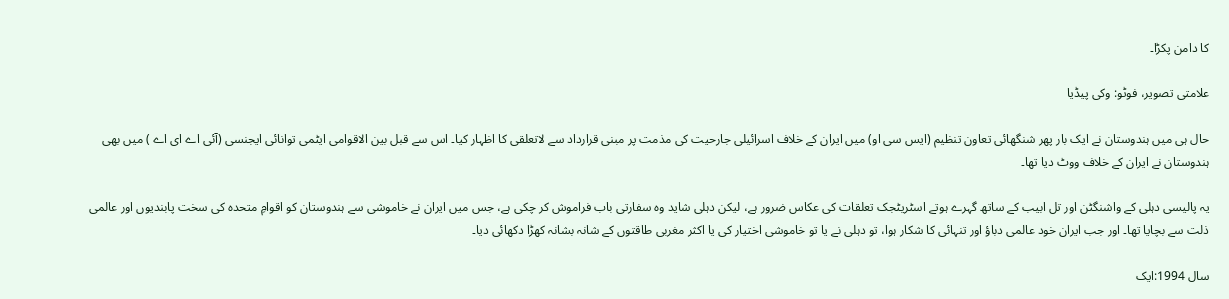کا دامن پکڑا۔

علامتی تصویر، فوٹو: وکی پیڈیا

حال ہی میں ہندوستان نے ایک بار پھر شنگھائی تعاون تنظیم (ایس سی او) میں ایران کے خلاف اسرائیلی جارحیت کی مذمت پر مبنی قرارداد سے لاتعلقی کا اظہار کیا۔ اس سے قبل بین الاقوامی ایٹمی توانائی ایجنسی (آئی اے ای اے ) میں بھی ہندوستان نے ایران کے خلاف ووٹ دیا تھا۔

یہ پالیسی دہلی کے واشنگٹن اور تل ابیب کے ساتھ گہرے ہوتے اسٹریٹجک تعلقات کی عکاس ضرور ہے، لیکن دہلی شاید وہ سفارتی باب فراموش کر چکی ہے، جس میں ایران نے خاموشی سے ہندوستان کو اقوامِ متحدہ کی سخت پابندیوں اور عالمی ذلت سے بچایا تھا۔ اور جب ایران خود عالمی دباؤ اور تنہائی کا شکار ہوا، تو دہلی نے یا تو خاموشی اختیار کی یا اکثر مغربی طاقتوں کے شانہ بشانہ کھڑا دکھائی دیا۔

سال 1994:ایک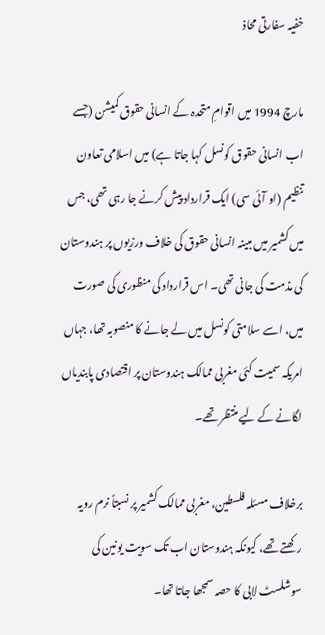خفیہ سفارتی محاذ

مارچ 1994 میں اقوامِ متحدہ کے انسانی حقوق کمیشن (جسے اب انسانی حقوق کونسل کہا جاتا ہے) میں اسلامی تعاون تنظیم (او آئی سی) ایک قرارداد پیش کرنے جا رہی تھی، جس میں کشمیر میں مبینہ انسانی حقوق کی خلاف ورزیوں پر ہندوستان کی مذمت کی جانی تھی۔ اس قرارداد کی منظوری کی صورت میں، اسے سلامتی کونسل میں لے جانے کا منصوبہ تھا، جہاں امریکہ سمیت کئی مغربی ممالک ہندوستان پر اقتصادی پابندیاں لگانے کے لیے منتظر تھے۔

برخلاف مسئلہ فلسطین، مغربی ممالک کشمیر پر نسبتاً نرم رویہ رکھتے تھے، کیونکہ ہندوستان اب تک سویت یونین کی سوشلسٹ لابی کا حصہ سمجھا جاتا تھا۔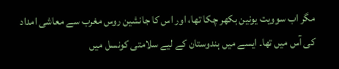مگر اب سوویت یونین بکھر چکا تھا، اور اس کا جانشین روس مغرب سے معاشی امداد کی آس میں تھا۔ ایسے میں ہندوستان کے لیے سلامتی کونسل میں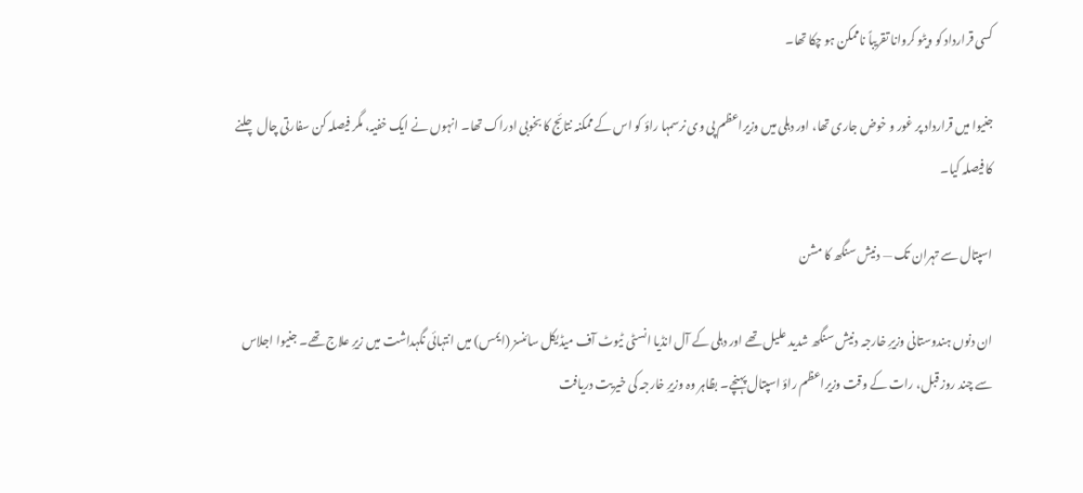کسی قرارداد کو ویٹو کروانا تقریباً ناممکن ہو چکا تھا۔

جنیوا میں قرارداد پر غور و خوض جاری تھا، اور دہلی میں وزیراعظم پی وی نرسمہا راؤ کو اس کے ممکنہ نتائج کا بخوبی ادراک تھا۔ انہوں نے ایک خفیہ، مگر فیصلہ کن سفارتی چال چلنے کا فیصلہ کیا۔

اسپتال سے تہران تک — دنیش سنگھ کا مشن

ان دنوں ہندوستانی وزیرِ خارجہ دنیش سنگھ شدید علیل تھے اور دہلی کے آل انڈیا انسٹی ٹیوٹ آف میڈیکل سائنسز (ایمس) میں انتہائی نگہداشت میں زیرِ علاج تھے۔ جنیوا اجلاس سے چند روز قبل، رات کے وقت وزیراعظم راؤ اسپتال پہنچے۔ بظاہر وہ وزیرِ خارجہ کی خیریت دریافت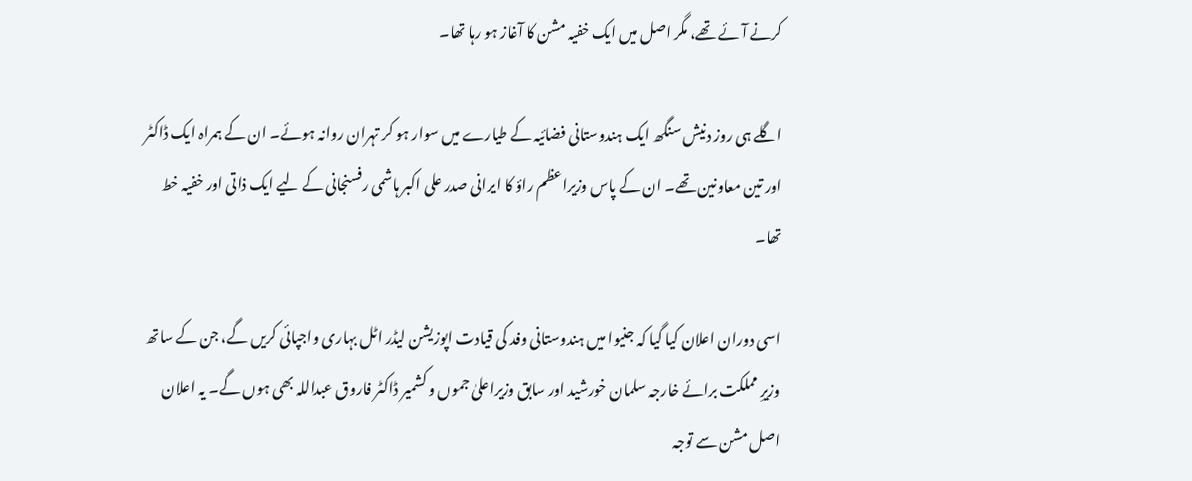کرنے آئے تھے، مگر اصل میں ایک خفیہ مشن کا آغاز ہو رہا تھا۔

اگلے ہی روز دنیش سنگھ ایک ہندوستانی فضائیہ کے طیارے میں سوار ہو کر تہران روانہ ہوئے۔ ان کے ہمراہ ایک ڈاکٹر اور تین معاونین تھے۔ ان کے پاس وزیراعظم راؤ کا ایرانی صدر علی اکبر ہاشمی رفسنجانی کے لیے ایک ذاتی اور خفیہ خط تھا۔

اسی دوران اعلان کیا گیا کہ جنیوا میں ہندوستانی وفد کی قیادت اپوزیشن لیڈر اٹل بہاری واجپائی کریں گے، جن کے ساتھ وزیرِ مملکت برائے خارجہ سلمان خورشید اور سابق وزیراعلیٰ جموں و کشمیر ڈاکٹر فاروق عبداللہ بھی ہوں گے۔ یہ اعلان اصل مشن سے توجہ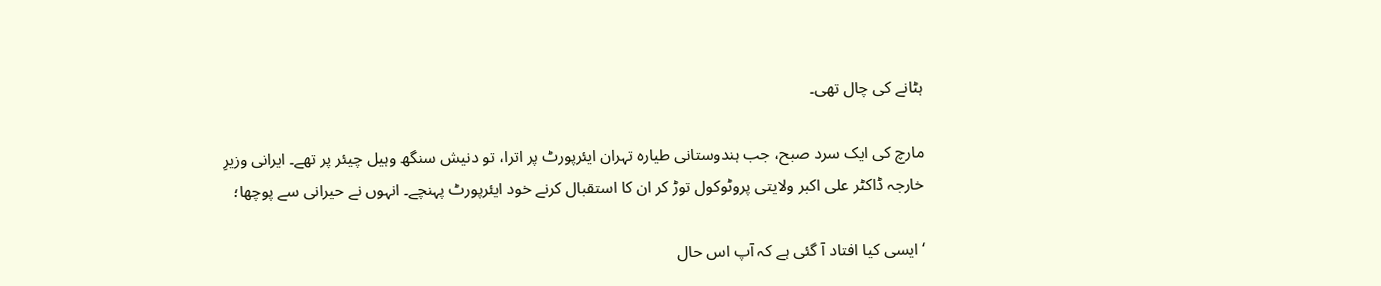ہٹانے کی چال تھی۔

مارچ کی ایک سرد صبح، جب ہندوستانی طیارہ تہران ایئرپورٹ پر اترا، تو دنیش سنگھ وہیل چیئر پر تھے۔ ایرانی وزیرِ خارجہ ڈاکٹر علی اکبر ولایتی پروٹوکول توڑ کر ان کا استقبال کرنے خود ایئرپورٹ پہنچے۔ انہوں نے حیرانی سے پوچھا؛

‘ایسی کیا افتاد آ گئی ہے کہ آپ اس حال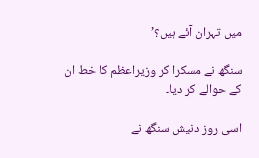میں تہران آئے ہیں؟’

سنگھ نے مسکرا کر وزیراعظم کا خط ان کے حوالے کر دیا۔

اسی روز دنیش سنگھ نے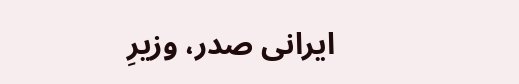ایرانی صدر، وزیرِ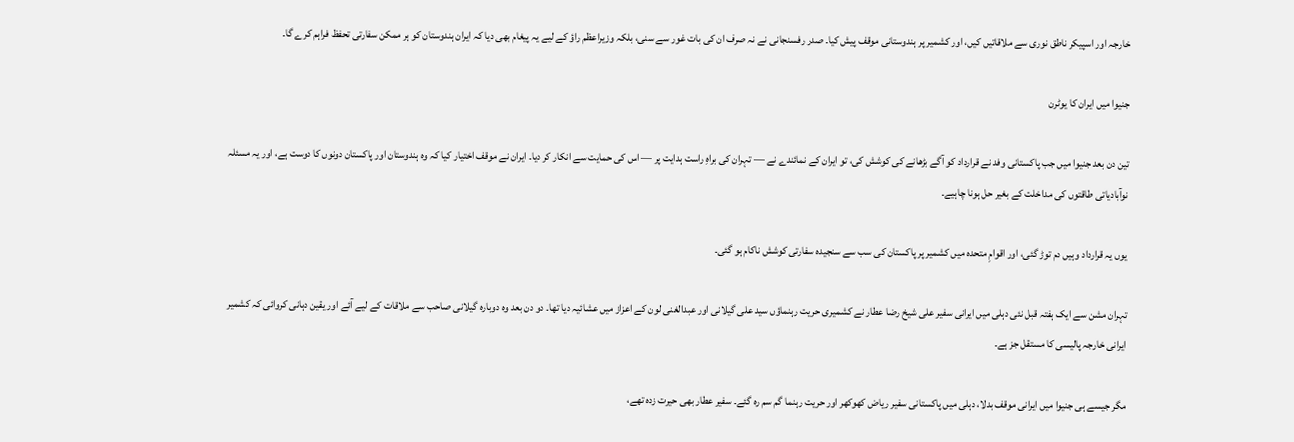خارجہ اور اسپیکر ناطق نوری سے ملاقاتیں کیں، اور کشمیر پر ہندوستانی موقف پیش کیا۔ صدر رفسنجانی نے نہ صرف ان کی بات غور سے سنی، بلکہ وزیراعظم راؤ کے لیے یہ پیغام بھی دیا کہ ایران ہندوستان کو ہر ممکن سفارتی تحفظ فراہم کرے گا۔

جنیوا میں ایران کا یوٹرن

تین دن بعد جنیوا میں جب پاکستانی وفد نے قرارداد کو آگے بڑھانے کی کوشش کی، تو ایران کے نمائندے نے — تہران کی براہِ راست ہدایت پر — اس کی حمایت سے انکار کر دیا۔ ایران نے موقف اختیار کیا کہ وہ ہندوستان اور پاکستان دونوں کا دوست ہے، اور یہ مسئلہ نوآبادیاتی طاقتوں کی مداخلت کے بغیر حل ہونا چاہیے۔

یوں یہ قرارداد وہیں دم توڑ گئی، اور اقوامِ متحدہ میں کشمیر پر پاکستان کی سب سے سنجیدہ سفارتی کوشش ناکام ہو گئی۔

تہران مشن سے ایک ہفتہ قبل نئی دہلی میں ایرانی سفیر علی شیخ رضا عطار نے کشمیری حریت رہنماؤں سید علی گیلانی اور عبدالغنی لون کے اعزاز میں عشائیہ دیا تھا۔ دو دن بعد وہ دوبارہ گیلانی صاحب سے ملاقات کے لیے آئے اور یقین دہانی کروائی کہ کشمیر ایرانی خارجہ پالیسی کا مستقل جز ہے۔

مگر جیسے ہی جنیوا میں ایرانی موقف بدلا، دہلی میں پاکستانی سفیر ریاض کھوکھر اور حریت رہنما گم سم رہ گئے۔ سفیر عطار بھی حیرت زدہ تھے،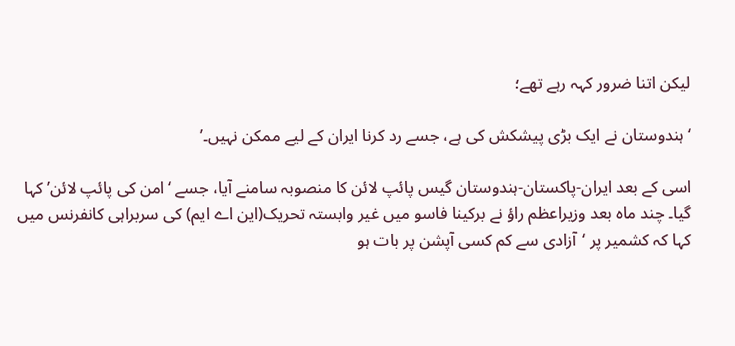لیکن اتنا ضرور کہہ رہے تھے؛

‘ہندوستان نے ایک بڑی پیشکش کی ہے، جسے رد کرنا ایران کے لیے ممکن نہیں۔’

اسی کے بعد ایران-پاکستان-ہندوستان گیس پائپ لائن کا منصوبہ سامنے آیا، جسے ‘امن کی پائپ لائن’ کہا گیا۔ چند ماہ بعد وزیراعظم راؤ نے برکینا فاسو میں غیر وابستہ تحریک(این اے ایم) کی سربراہی کانفرنس میں کہا کہ کشمیر پر ‘آزادی سے کم کسی آپشن پر بات ہو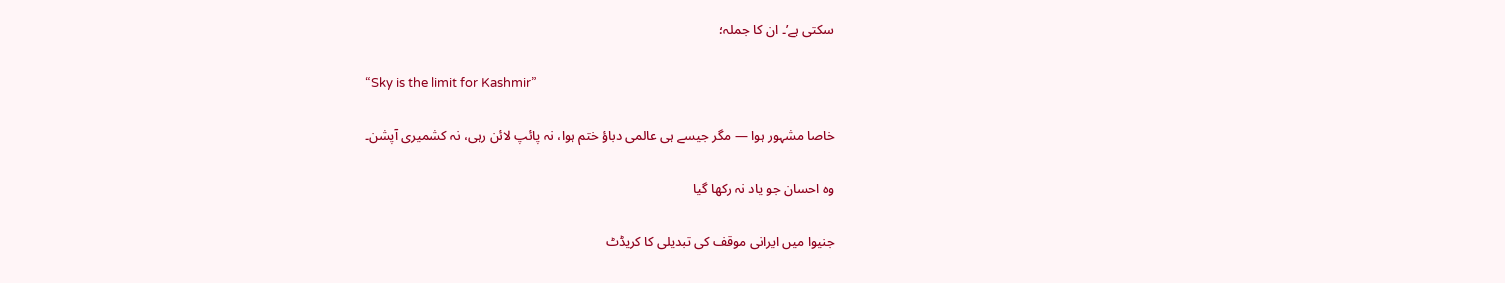سکتی ہے’۔ ان کا جملہ؛

“Sky is the limit for Kashmir”

خاصا مشہور ہوا — مگر جیسے ہی عالمی دباؤ ختم ہوا، نہ پائپ لائن رہی، نہ کشمیری آپشن۔

وہ احسان جو یاد نہ رکھا گیا

جنیوا میں ایرانی موقف کی تبدیلی کا کریڈٹ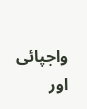واجپائی اور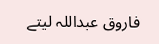فاروق عبداللہ لیتے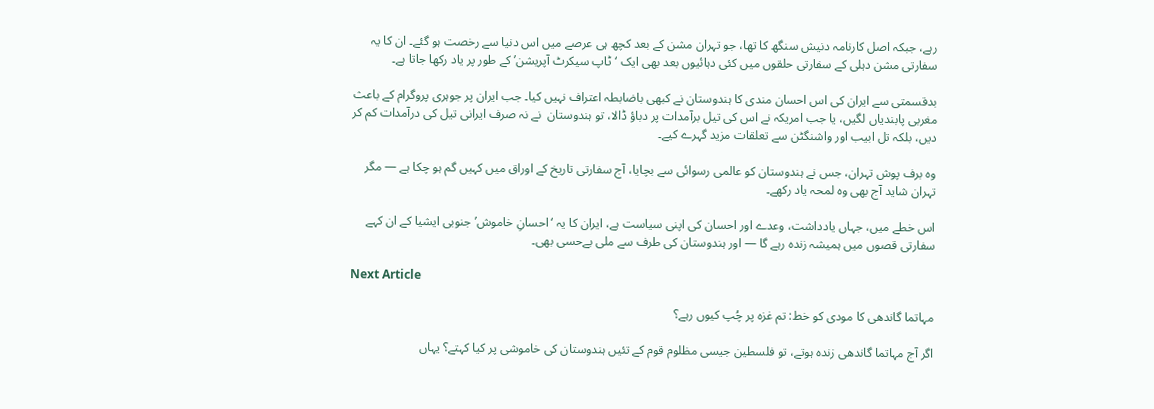رہے، جبکہ اصل کارنامہ دنیش سنگھ کا تھا، جو تہران مشن کے بعد کچھ ہی عرصے میں اس دنیا سے رخصت ہو گئے۔ ان کا یہ سفارتی مشن دہلی کے سفارتی حلقوں میں کئی دہائیوں بعد بھی ایک ‘ٹاپ سیکرٹ آپریشن’ کے طور پر یاد رکھا جاتا ہے۔

بدقسمتی سے ایران کی اس احسان مندی کا ہندوستان نے کبھی باضابطہ اعتراف نہیں کیا۔ جب ایران پر جوہری پروگرام کے باعث مغربی پابندیاں لگیں، یا جب امریکہ نے اس کی تیل برآمدات پر دباؤ ڈالا، تو ہندوستان  نے نہ صرف ایرانی تیل کی درآمدات کم کر دیں، بلکہ تل ابیب اور واشنگٹن سے تعلقات مزید گہرے کیے۔

وہ برف پوش تہران، جس نے ہندوستان کو عالمی رسوائی سے بچایا، آج سفارتی تاریخ کے اوراق میں کہیں گم ہو چکا ہے — مگر تہران شاید آج بھی وہ لمحہ یاد رکھے۔

اس خطے میں، جہاں یادداشت، وعدے اور احسان کی اپنی سیاست ہے، ایران کا یہ ‘احسانِ خاموش’ جنوبی ایشیا کے ان کہے سفارتی قصوں میں ہمیشہ زندہ رہے گا — اور ہندوستان کی طرف سے ملی بےحسی بھی۔

Next Article

مہاتما گاندھی کا مودی کو خط: تم غزہ پر چُپ کیوں رہے؟

اگر آج مہاتما گاندھی زندہ ہوتے، تو فلسطین جیسی مظلوم قوم کے تئیں ہندوستان کی خاموشی پر کیا کہتے؟ یہاں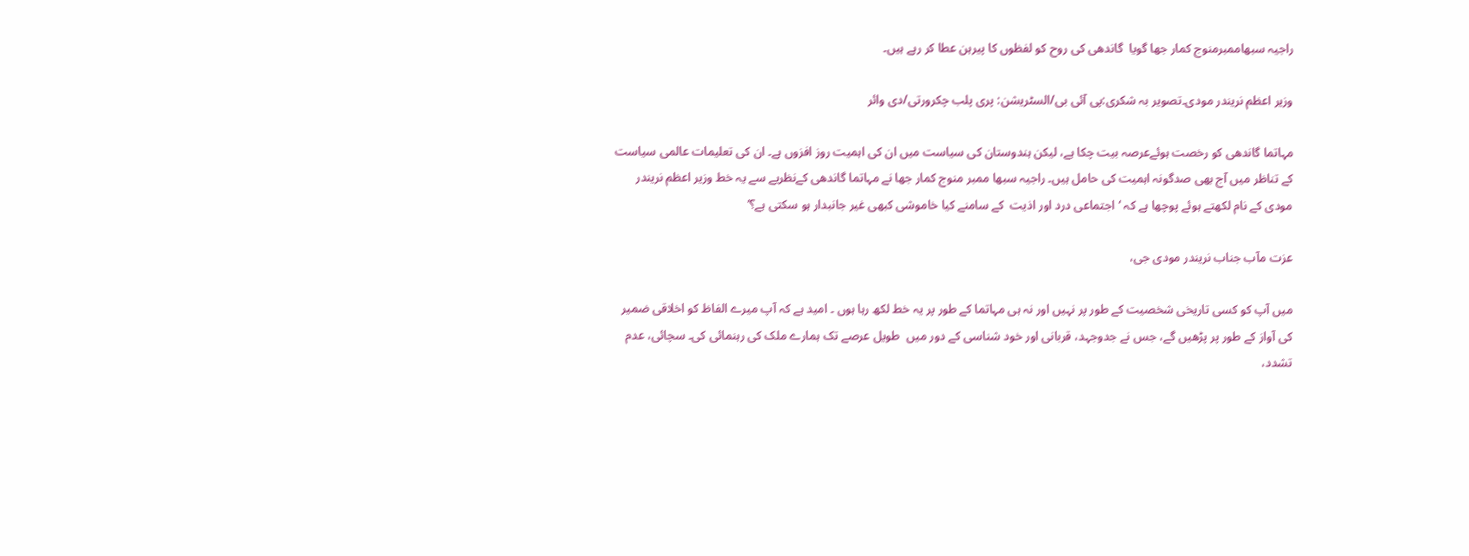راجیہ سبھاممبرمنوج کمار جھا گویا  گاندھی کی روح کو لفظوں کا پیرہن عطا کر رہے ہیں۔

وزیر اعظم نریندر مودی۔تصویر بہ شکری:پی آئی بی/السٹریشن: پری پلب چکرورتی/دی وائر

مہاتما گاندھی کو رخصت ہوئےعرصہ بیت چکا ہے، لیکن ہندوستان کی سیاست میں ان کی اہمیت روز افزوں ہے۔ ان کی تعلیمات عالمی سیاست کے تناظر میں آج بھی صدگونہ اہمیت کی حامل ہیں۔ راجیہ سبھا ممبر منوج کمار جھا نے مہاتما گاندھی کےنظریے سے یہ خط وزیر اعظم نریندر مودی کے نام لکھتے ہوئے پوچھا ہے کہ ‘اجتماعی درد اور اذیت  کے سامنے کیا خاموشی کبھی غیر جانبدار ہو سکتی ہے؟’

عزت مآب جناب نریندر مودی جی،

میں آپ کو کسی تاریخی شخصیت کے طور پر نہیں اور نہ ہی مہاتما کے طور پر یہ خط لکھ رہا ہوں ۔ امید ہے کہ آپ میرے الفاظ کو اخلاقی ضمیر کی آواز کے طور پر پڑھیں گے، جس نے جدوجہد، قربانی اور خود شناسی کے دور میں  طویل عرصے تک ہمارے ملک کی رہنمائی کی۔ سچائی، عدم تشدد،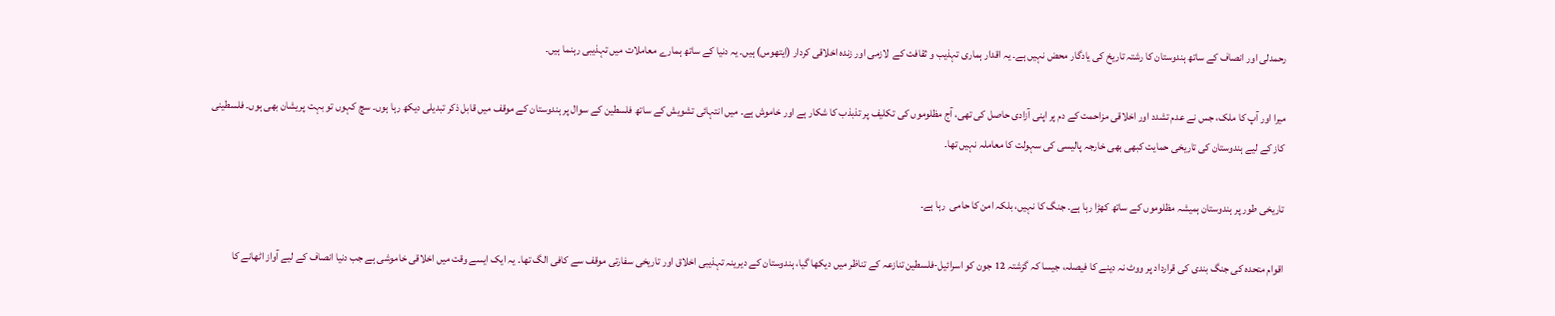رحمدلی اور انصاف کے ساتھ ہندوستان کا رشتہ تاریخ کی یادگار محض نہیں ہے۔ یہ اقدار ہماری تہذیب و ثقافت کے  لازمی اور زندہ اخلاقی کردار (ایتھوس) ہیں۔ یہ دنیا کے ساتھ ہمارے معاملات میں تہذیبی رہنما ہیں۔

میرا اور آپ کا ملک، جس نے عدم تشدد اور اخلاقی مزاحمت کے دم پر اپنی آزادی حاصل کی تھی، آج مظلوموں کی تکلیف پر تذبذب کا شکار ہے اور خاموش ہے۔ میں انتہائی تشویش کے ساتھ فلسطین کے سوال پر ہندوستان کے موقف میں قابل ذکر تبدیلی دیکھ رہا ہوں۔ سچ کہوں تو بہت پریشان بھی ہوں۔ فلسطینی کاز کے لیے ہندوستان کی تاریخی حمایت کبھی بھی خارجہ پالیسی کی سہولت کا معاملہ نہیں تھا۔

تاریخی طور پر ہندوستان ہمیشہ مظلوموں کے ساتھ کھڑا رہا ہے۔ جنگ کا نہیں، بلکہ امن کا حامی  رہا ہے۔

اقوام متحدہ کی جنگ بندی کی قرارداد پر ووٹ نہ دینے کا فیصلہ، جیسا کہ گزشتہ 12 جون کو اسرائیل-فلسطین تنازعہ کے تناظر میں دیکھا گیا، ہندوستان کے دیرینہ تہذیبی اخلاق اور تاریخی سفارتی موقف سے کافی الگ تھا۔ یہ ایک ایسے وقت میں اخلاقی خاموشی ہے جب دنیا انصاف کے لیے آواز اٹھانے کا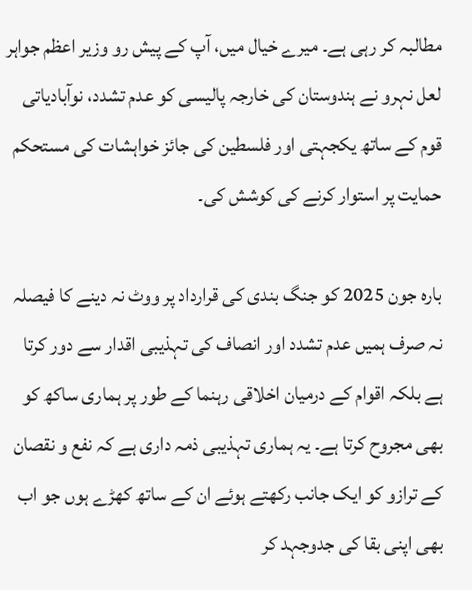مطالبہ کر رہی ہے۔ میرے خیال میں، آپ کے پیش رو وزیر اعظم جواہر لعل نہرو نے ہندوستان کی خارجہ پالیسی کو عدم تشدد، نوآبادیاتی قوم کے ساتھ یکجہتی اور فلسطین کی جائز خواہشات کی مستحکم حمایت پر استوار کرنے کی کوشش کی۔

بارہ جون 2025 کو جنگ بندی کی قرارداد پر ووٹ نہ دینے کا فیصلہ نہ صرف ہمیں عدم تشدد اور انصاف کی تہذیبی اقدار سے دور کرتا ہے بلکہ اقوام کے درمیان اخلاقی رہنما کے طور پر ہماری ساکھ کو بھی مجروح کرتا ہے۔ یہ ہماری تہذیبی ذمہ داری ہے کہ نفع و نقصان کے ترازو کو ایک جانب رکھتے ہوئے ان کے ساتھ کھڑے ہوں جو اب بھی اپنی بقا کی جدوجہد کر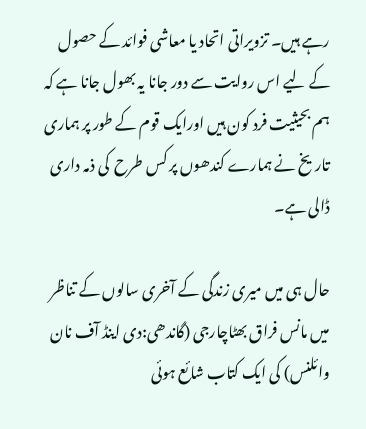رہے ہیں۔ تزویراتی اتحاد یا معاشی فوائد کے حصول کے لیے اس روایت سے دور جانا یہ بھول جانا ہے کہ ہم بحیثیت فرد کون ہیں اورایک قوم کے طور پر ہماری تاریخ نے ہمارے کندھوں پر کس طرح  کی ذمہ داری ڈالی ہے۔

حال ہی میں میری زندگی کے آخری سالوں کے تناظر میں مانس فراق بھٹاچارجی (گاندھی:دی اینڈ آف نان  وائلنس) کی ایک کتاب شائع ہوئی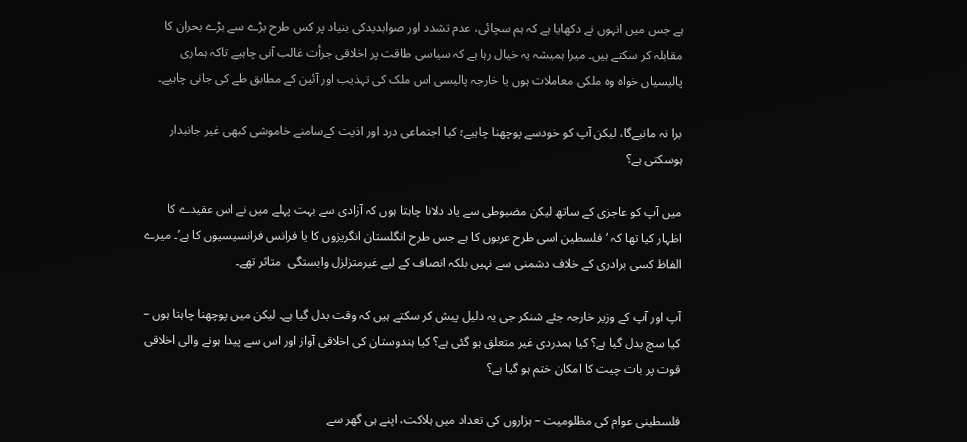ہے جس میں انہوں نے دکھایا ہے کہ ہم سچائی، عدم تشدد اور صوابدیدکی بنیاد پر کس طرح بڑے سے بڑے بحران کا مقابلہ کر سکتے ہیں۔ میرا ہمیشہ یہ خیال رہا ہے کہ سیاسی طاقت پر اخلاقی جرأت غالب آنی چاہیے تاکہ ہماری پالیسیاں خواہ وہ ملکی معاملات ہوں یا خارجہ پالیسی اس ملک کی تہذیب اور آئین کے مطابق طے کی جانی چاہیے۔

برا نہ مانیےگا، لیکن آپ کو خودسے پوچھنا چاہیے؛ کیا اجتماعی درد اور اذیت کےسامنے خاموشی کبھی غیر جانبدار ہوسکتی ہے؟

میں آپ کو عاجزی کے ساتھ لیکن مضبوطی سے یاد دلانا چاہتا ہوں کہ آزادی سے بہت پہلے میں نے اس عقیدے کا اظہار کیا تھا کہ ‘فلسطین اسی طرح عربوں کا ہے جس طرح انگلستان انگریزوں کا یا فرانس فرانسیسیوں کا ہے’۔ میرے الفاظ کسی برادری کے خلاف دشمنی سے نہیں بلکہ انصاف کے لیے غیرمتزلزل وابستگی  متاثر تھے۔

آپ اور آپ کے وزیر خارجہ جئے شنکر جی یہ دلیل پیش کر سکتے ہیں کہ وقت بدل گیا ہے۔ لیکن میں پوچھنا چاہتا ہوں – کیا سچ بدل گیا ہے؟ کیا ہمدردی غیر متعلق ہو گئی ہے؟ کیا ہندوستان کی اخلاقی آواز اور اس سے پیدا ہونے والی اخلاقی قوت پر بات چیت کا امکان ختم ہو گیا ہے؟

فلسطینی عوام کی مظلومیت – ہزاروں کی تعداد میں ہلاکت، اپنے ہی گھر سے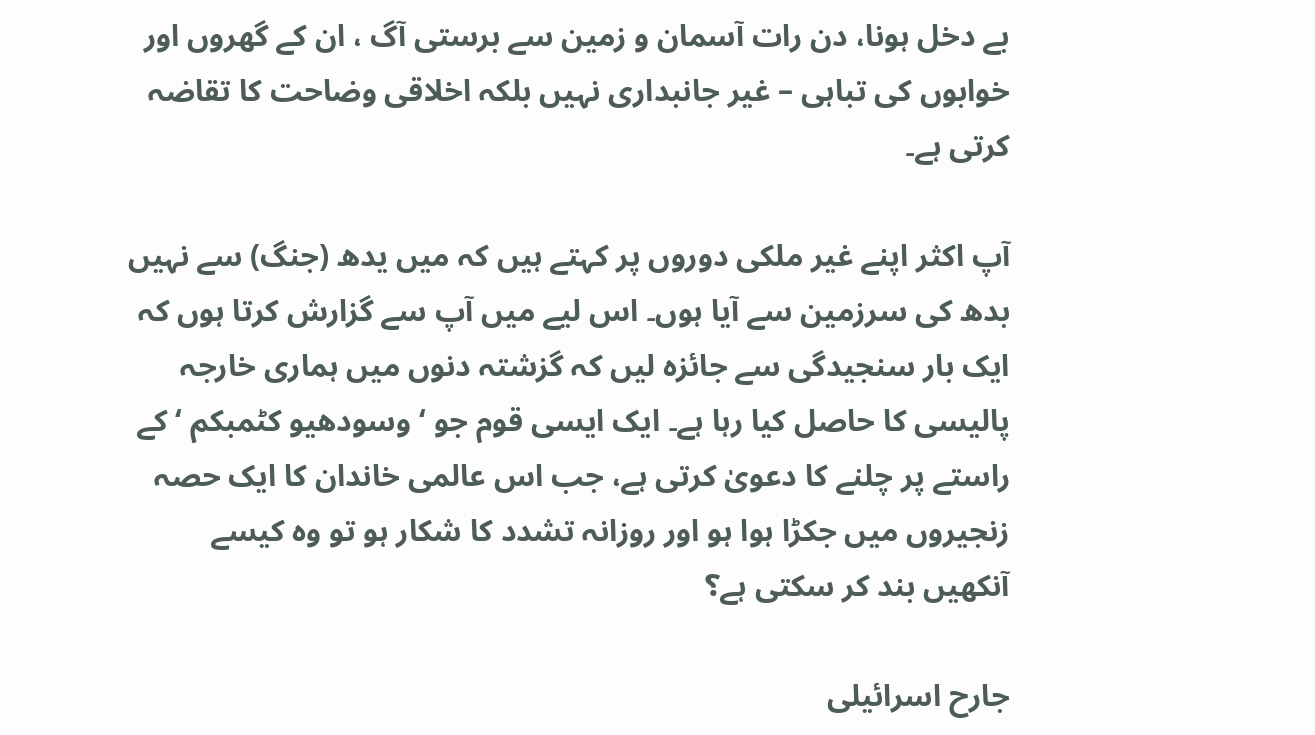بے دخل ہونا، دن رات آسمان و زمین سے برستی آگ ، ان کے گھروں اور خوابوں کی تباہی – غیر جانبداری نہیں بلکہ اخلاقی وضاحت کا تقاضہ کرتی ہے۔

آپ اکثر اپنے غیر ملکی دوروں پر کہتے ہیں کہ میں یدھ (جنگ) سے نہیں بدھ کی سرزمین سے آیا ہوں۔ اس لیے میں آپ سے گزارش کرتا ہوں کہ ایک بار سنجیدگی سے جائزہ لیں کہ گزشتہ دنوں میں ہماری خارجہ پالیسی کا حاصل کیا رہا ہے۔ ایک ایسی قوم جو ‘ وسودھیو کٹمبکم ‘ کے راستے پر چلنے کا دعویٰ کرتی ہے، جب اس عالمی خاندان کا ایک حصہ زنجیروں میں جکڑا ہوا ہو اور روزانہ تشدد کا شکار ہو تو وہ کیسے آنکھیں بند کر سکتی ہے؟

جارح اسرائیلی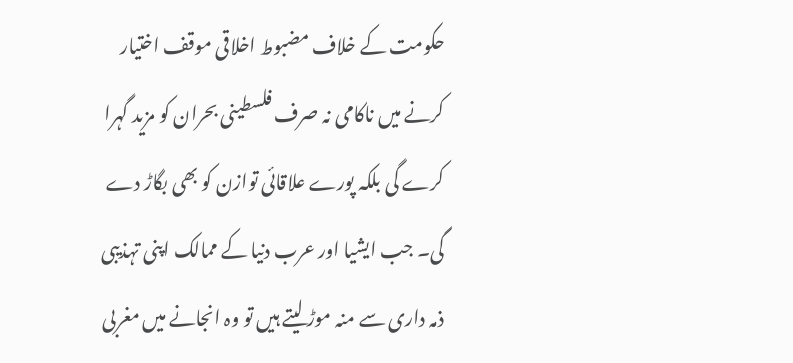حکومت کے خلاف مضبوط اخلاقی موقف اختیار کرنے میں ناکامی نہ صرف فلسطینی بحران کو مزید گہرا کرے گی بلکہ پورے علاقائی توازن کو بھی بگاڑ دے گی۔ جب ایشیا اور عرب دنیا کے ممالک اپنی تہذیبی ذمہ داری سے منہ موڑ لیتے ہیں تو وہ انجانے میں مغربی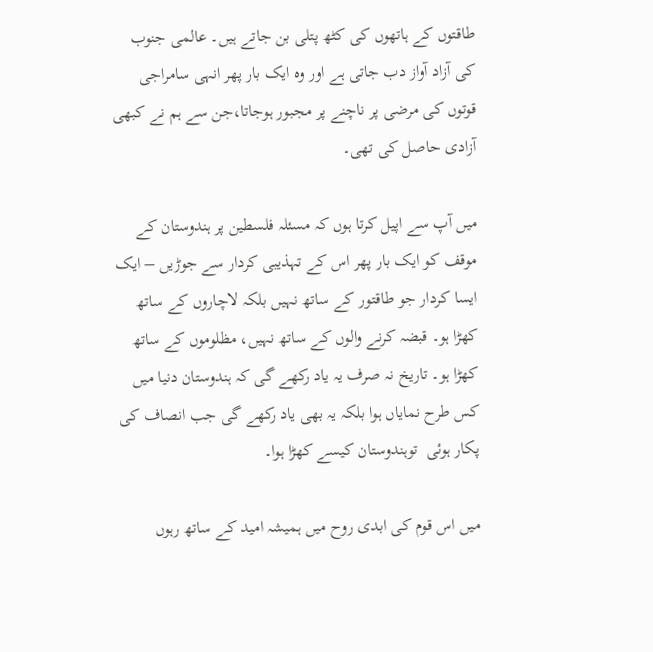طاقتوں کے ہاتھوں کی کٹھ پتلی بن جاتے ہیں۔ عالمی جنوب کی آزاد آواز دب جاتی ہے اور وہ ایک بار پھر انہی سامراجی قوتوں کی مرضی پر ناچنے پر مجبور ہوجاتا،جن سے ہم نے کبھی آزادی حاصل کی تھی۔

میں آپ سے اپیل کرتا ہوں کہ مسئلہ فلسطین پر ہندوستان کے موقف کو ایک بار پھر اس کے تہذیبی کردار سے جوڑیں – ایک ایسا کردار جو طاقتور کے ساتھ نہیں بلکہ لاچاروں کے ساتھ کھڑا ہو۔ قبضہ کرنے والوں کے ساتھ نہیں، مظلوموں کے ساتھ کھڑا ہو۔ تاریخ نہ صرف یہ یاد رکھے گی کہ ہندوستان دنیا میں کس طرح نمایاں ہوا بلکہ یہ بھی یاد رکھے گی جب انصاف کی پکار ہوئی  توہندوستان کیسے کھڑا ہوا۔

میں اس قوم کی ابدی روح میں ہمیشہ امید کے ساتھ رہوں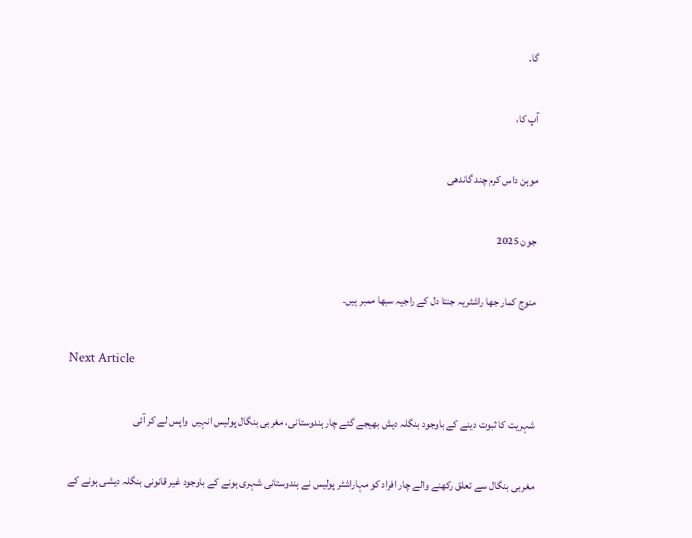گا۔

آپ کا،

موہن داس کرم چند گاندھی

جون 2025

منوج کمار جھا راشٹریہ جنتا دل کے راجیہ سبھا ممبر ہیں۔

Next Article

شہریت کا ثبوت دینے کے باوجود بنگلہ دیش بھیجے گئے چار ہندوستانی، مغربی بنگال پولیس انہیں  واپس لے کر آئی

مغربی بنگال سے تعلق رکھنے والے چار افراد کو مہاراشٹر پولیس نے ہندوستانی شہری ہونے کے باوجود غیر قانونی بنگلہ دیشی ہونے کے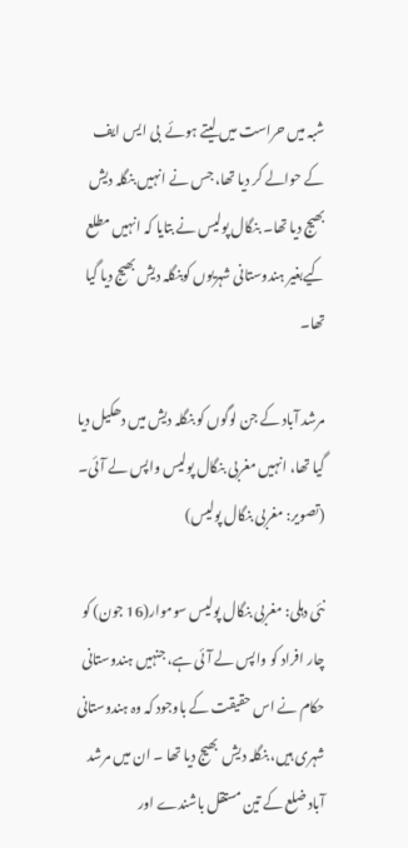شبہ میں حراست میں لیتے ہوئے  بی ایس ایف کے حوالے کر دیا تھا، جس نے انہیں بنگلہ دیش بھیج دیا تھا۔ بنگال پولیس نے بتایا کہ انہیں مطلع  کیےبغیر ہندوستانی شہریوں کوبنگلہ دیش بھیج دیا گیا تھا۔

مرشد آباد کے جن لوگوں کو بنگلہ دیش میں دھکیل دیا گیا تھا، انہیں مغربی بنگال پولیس واپس لے آئی۔ (تصویر: مغربی بنگال پولیس)

نئی دہلی: مغربی بنگال پولیس سوموار(16 جون) کو چار افراد کو واپس لے آئی ہے، جنہیں ہندوستانی حکام نے اس حقیقت کے باوجود کہ وہ ہندوستانی شہری ہیں، بنگلہ دیش  بھیج دیا تھا ۔ ان میں مرشد آباد ضلع کے تین مستقل باشندے اور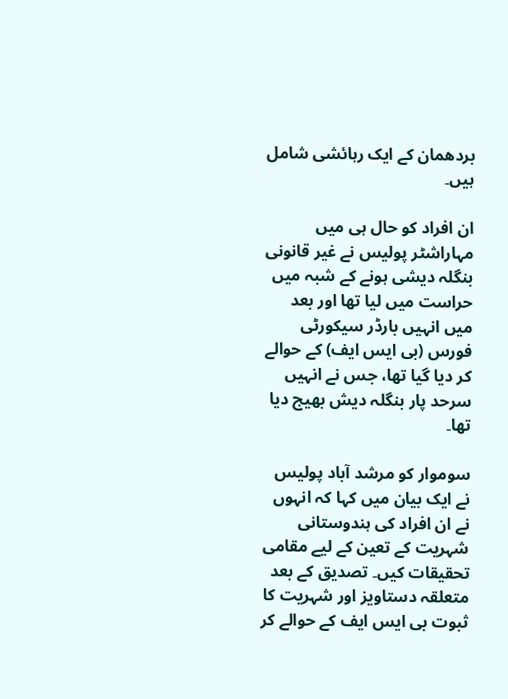بردھمان کے ایک رہائشی شامل ہیں۔

ان افراد کو حال ہی میں مہاراشٹر پولیس نے غیر قانونی بنگلہ دیشی ہونے کے شبہ میں حراست میں لیا تھا اور بعد میں انہیں بارڈر سیکورٹی فورس (بی ایس ایف) کے حوالے کر دیا گیا تھا، جس نے انہیں سرحد پار بنگلہ دیش بھیج دیا تھا۔

سوموار کو مرشد آباد پولیس نے ایک بیان میں کہا کہ انہوں نے ان افراد کی ہندوستانی شہریت کے تعین کے لیے مقامی تحقیقات کیں۔ تصدیق کے بعد متعلقہ دستاویز اور شہریت کا ثبوت بی ایس ایف کے حوالے کر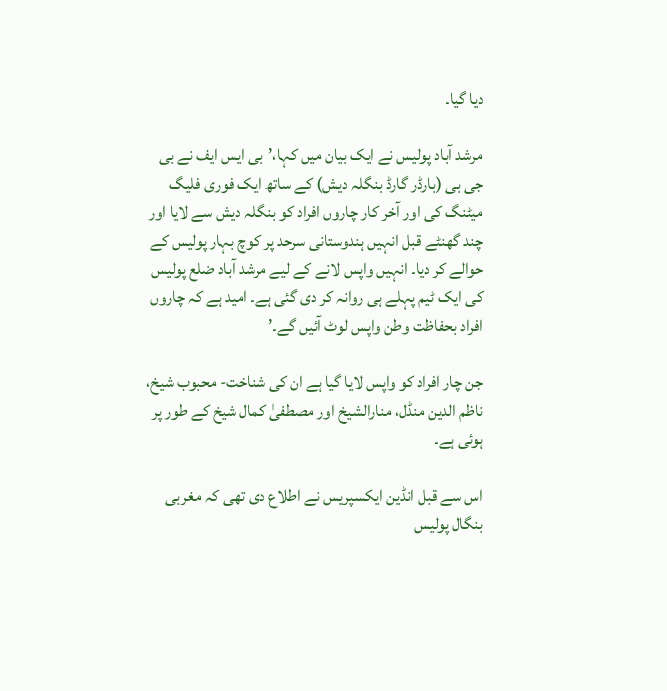دیا گیا۔

مرشد آباد پولیس نے ایک بیان میں کہا،’بی ایس ایف نے بی جی بی (بارڈر گارڈ بنگلہ دیش) کے ساتھ ایک فوری فلیگ میٹنگ کی اور آخر کار چاروں افراد کو بنگلہ دیش سے لایا اور چند گھنٹے قبل انہیں ہندوستانی سرحد پر کوچ بہار پولیس کے حوالے کر دیا۔ انہیں واپس لانے کے لیے مرشد آباد ضلع پولیس کی ایک ٹیم پہلے ہی روانہ کر دی گئی ہے۔ امید ہے کہ چاروں افراد بحفاظت وطن واپس لوٹ آئیں گے۔’

جن چار افراد کو واپس لایا گیا ہے ان کی شناخت- محبوب شیخ، ناظم الدین منڈل، منارالشیخ اور مصطفیٰ کمال شیخ کے طور پر ہوئی ہے۔

اس سے قبل انڈین ایکسپریس نے اطلاع دی تھی کہ مغربی بنگال پولیس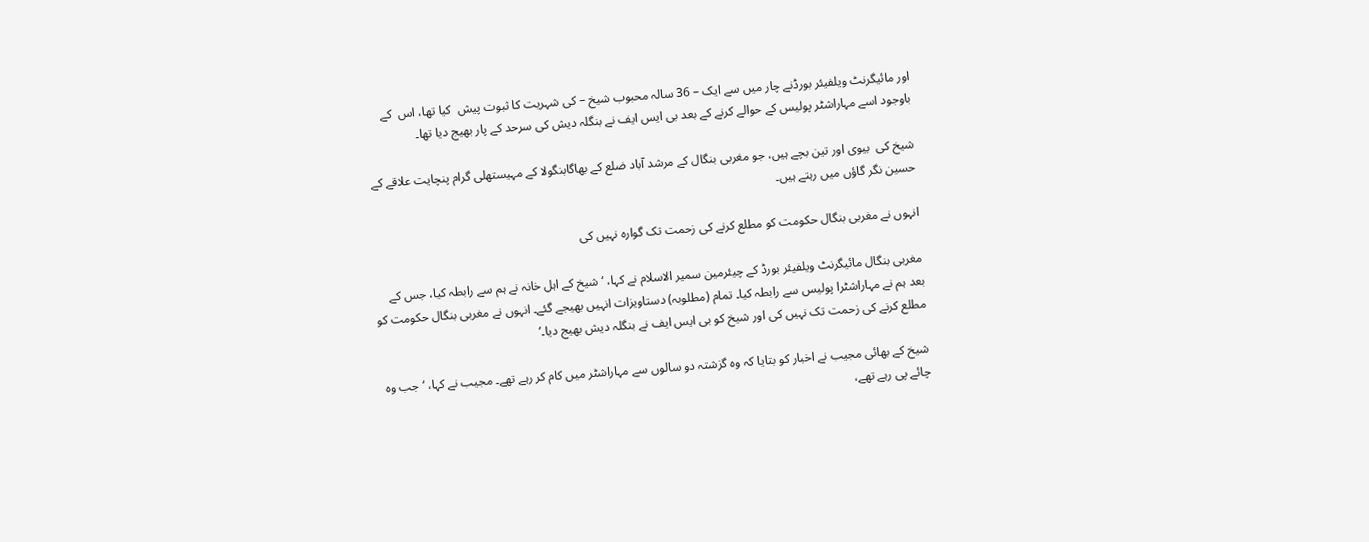اور مائیگرنٹ ویلفیئر بورڈنے چار میں سے ایک – 36 سالہ محبوب شیخ – کی شہریت کا ثبوت پیش  کیا تھا، اس  کے باوجود اسے مہاراشٹر پولیس کے حوالے کرنے کے بعد بی ایس ایف نے بنگلہ دیش کی سرحد کے پار بھیج دیا تھا۔

شیخ کی  بیوی اور تین بچے ہیں، جو مغربی بنگال کے مرشد آباد ضلع کے بھاگابنگولا کے مہیستھلی گرام پنچایت علاقے کے حسین نگر گاؤں میں رہتے ہیں۔

انہوں نے مغربی بنگال حکومت کو مطلع کرنے کی زحمت تک گوارہ نہیں کی

مغربی بنگال مائیگرنٹ ویلفیئر بورڈ کے چیئرمین سمیر الاسلام نے کہا، ‘شیخ کے اہل خانہ نے ہم سے رابطہ کیا، جس کے بعد ہم نے مہاراشٹرا پولیس سے رابطہ کیا۔ تمام (مطلوبہ) دستاویزات انہیں بھیجے گئے۔ انہوں نے مغربی بنگال حکومت کو مطلع کرنے کی زحمت تک نہیں کی اور شیخ کو بی ایس ایف نے بنگلہ دیش بھیج دیا۔’

شیخ کے بھائی مجیب نے اخبار کو بتایا کہ وہ گزشتہ دو سالوں سے مہاراشٹر میں کام کر رہے تھے۔ مجیب نے کہا، ‘جب وہ چائے پی رہے تھے،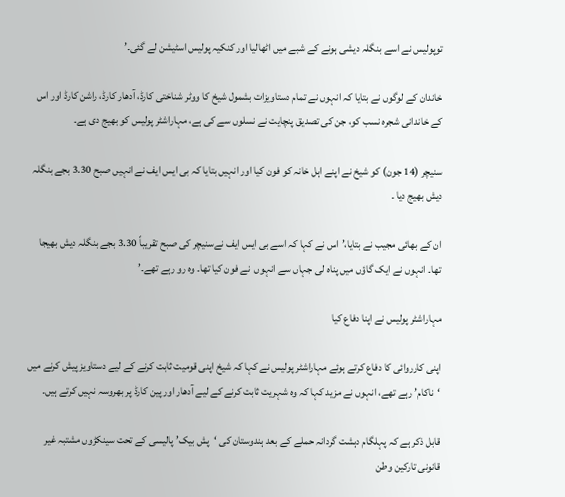توپولیس نے اسے بنگلہ دیشی ہونے کے شبے میں اٹھالیا اور کنکیہ پولیس اسٹیشن لے گئی۔’

خاندان کے لوگوں نے بتایا کہ انہوں نے تمام دستاویزات بشمول شیخ کا ووٹر شناختی کارڈ، آدھار کارڈ، راشن کارڈ اور اس کے خاندانی شجرہ نسب کو، جن کی تصدیق پنچایت نے نسلوں سے کی ہے، مہاراشٹر پولیس کو بھیج دی ہے۔

سنیچر (14 جون) کو شیخ نے اپنے اہل خانہ کو فون کیا اور انہیں بتایا کہ بی ایس ایف نے انہیں صبح 3.30 بجے بنگلہ دیش بھیج دیا ۔

ان کے بھائی مجیب نے بتایا،’اس نے کہا کہ اسے بی ایس ایف نےسنیچر کی صبح تقریباً 3.30 بجے بنگلہ دیش بھیجا تھا۔ انہوں نے ایک گاؤں میں پناہ لی جہاں سے انہوں  نے فون کیا تھا۔ وہ رو رہے تھے۔’

مہاراشٹر پولیس نے اپنا دفاع کیا

اپنی کارروائی کا دفاع کرتے ہوئے مہاراشٹر پولیس نے کہا کہ شیخ اپنی قومیت ثابت کرنے کے لیے دستاویز پیش کرنے میں ‘ناکام’ رہے تھے، انہوں نے مزید کہا کہ وہ شہریت ثابت کرنے کے لیے آدھار اور پین کارڈ پر بھروسہ نہیں کرتے ہیں۔

قابل ذکر ہے کہ پہلگام دہشت گردانہ حملے کے بعد ہندوستان کی ‘پش بیک’ پالیسی کے تحت سینکڑوں مشتبہ غیر قانونی تارکین وطن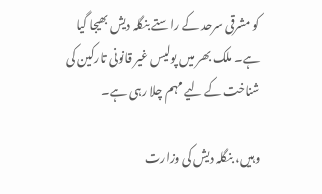کو مشرقی سرحد کے راستے بنگلہ دیش بھیجا گیا ہے۔ ملک بھر میں پولیس غیر قانونی تارکین کی شناخت کے لیے مہم چلا رہی ہے۔

وہیں، بنگلہ دیش کی وزارت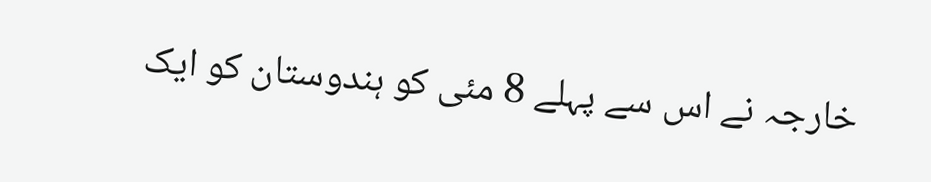خارجہ نے اس سے پہلے 8 مئی کو ہندوستان کو ایک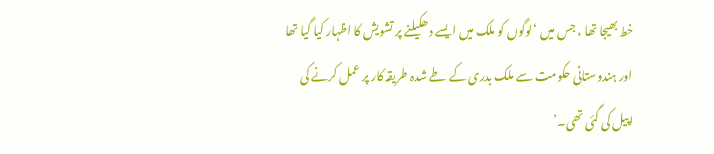خط بھیجا تھا ، جس میں ‘لوگوں کو ملک میں ایسے دھکیلنے پر تشویش کا اظہار کیا گیا تھا اور ہندوستانی حکومت سے ملک بدری کے طے شدہ طریقہ کار پر عمل کرنے کی اپیل کی گئی تھی۔’